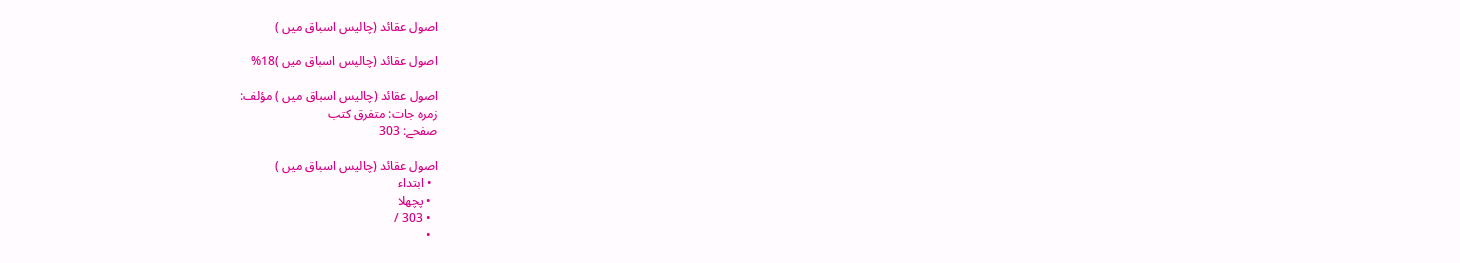اصول عقائد (چالیس اسباق میں )

اصول عقائد (چالیس اسباق میں )18%

اصول عقائد (چالیس اسباق میں ) مؤلف:
زمرہ جات: متفرق کتب
صفحے: 303

اصول عقائد (چالیس اسباق میں )
  • ابتداء
  • پچھلا
  • 303 /
  •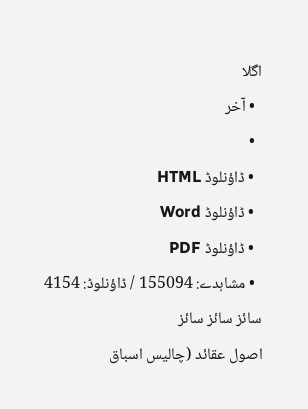اگلا
  • آخر
  •
  • ڈاؤنلوڈ HTML
  • ڈاؤنلوڈ Word
  • ڈاؤنلوڈ PDF
  • مشاہدے: 155094 / ڈاؤنلوڈ: 4154
سائز سائز سائز
اصول عقائد (چالیس اسباق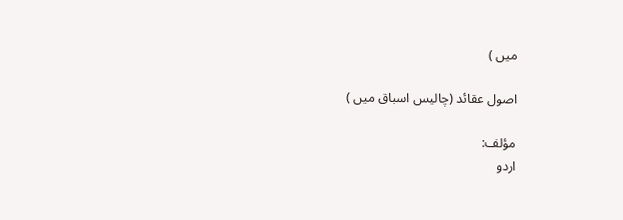میں )

اصول عقائد (چالیس اسباق میں )

مؤلف:
اردو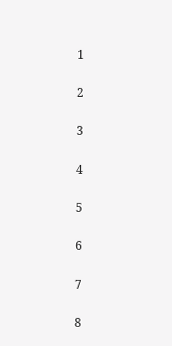1

2

3

4

5

6

7

8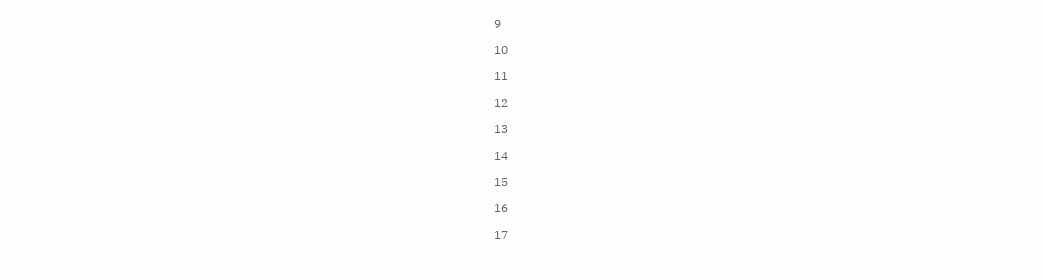9

10

11

12

13

14

15

16

17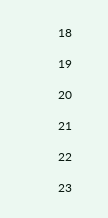18

19

20

21

22

23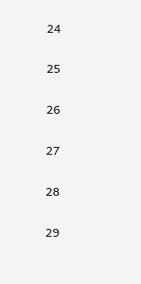24

25

26

27

28

29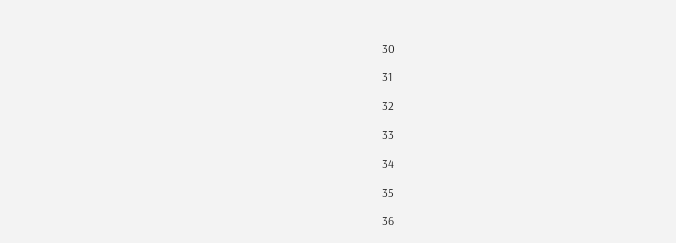30

31

32

33

34

35

36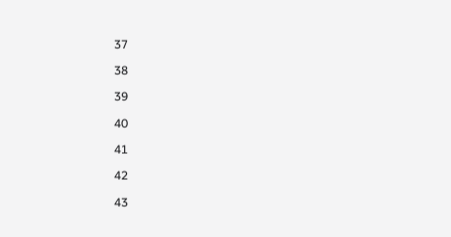37

38

39

40

41

42

43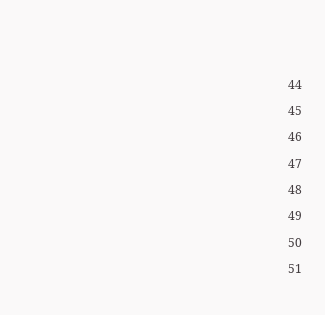44

45

46

47

48

49

50

51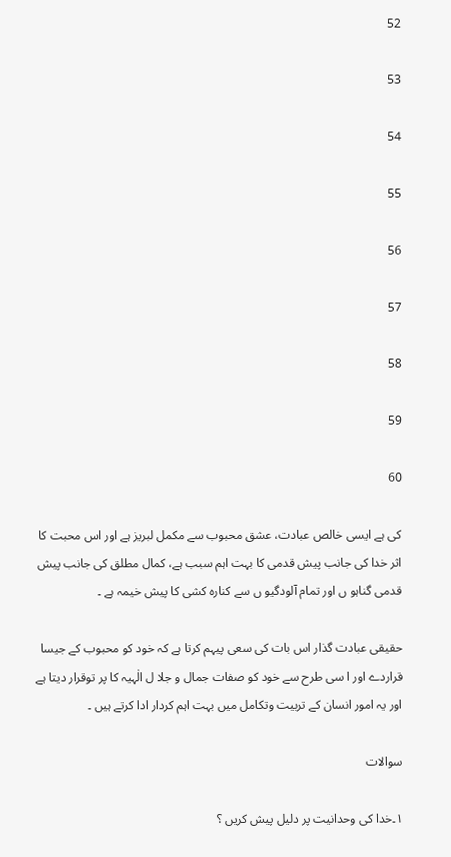52

53

54

55

56

57

58

59

60

کی ہے ایسی خالص عبادت، عشق محبوب سے مکمل لبریز ہے اور اس محبت کا اثر خدا کی جانب پیش قدمی کا بہت اہم سبب ہے، کمال مطلق کی جانب پیش قدمی گناہو ں اور تمام آلودگیو ں سے کنارہ کشی کا پیش خیمہ ہے ۔

حقیقی عبادت گذار اس بات کی سعی پیہم کرتا ہے کہ خود کو محبوب کے جیسا قراردے اور ا سی طرح سے خود کو صفات جمال و جلا ل الٰہیہ کا پر توقرار دیتا ہے اور یہ امور انسان کے تربیت وتکامل میں بہت اہم کردار ادا کرتے ہیں ۔

سوالات

۱۔خدا کی وحدانیت پر دلیل پیش کریں ؟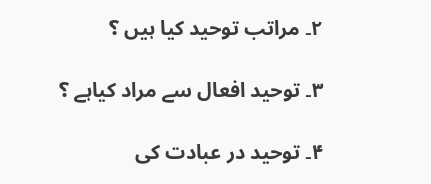۲۔ مراتب توحید کیا ہیں ؟

۳۔ توحید افعال سے مراد کیاہے ؟

۴۔ توحید در عبادت کی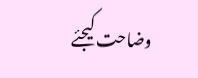وضاحت کیجئے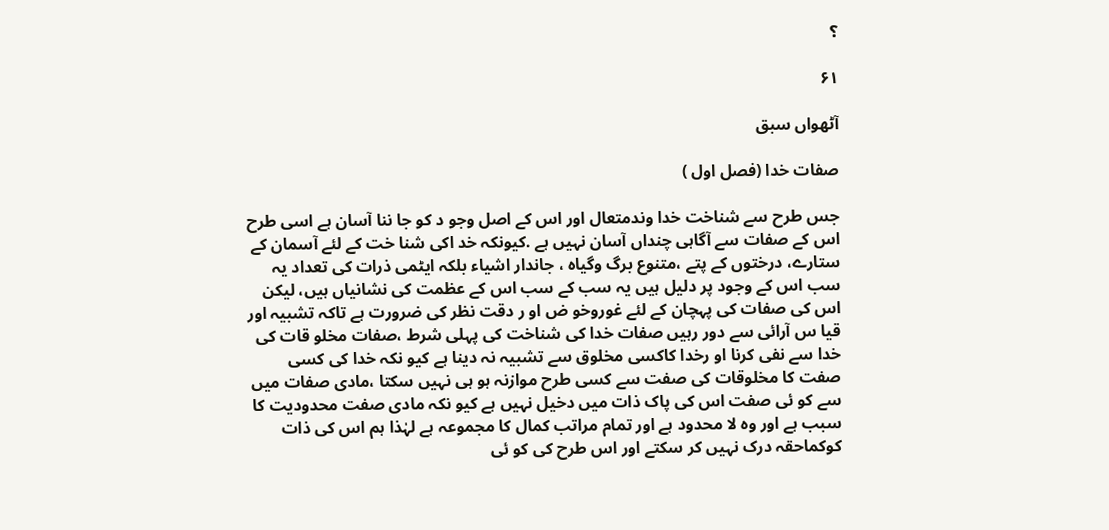؟

۶۱

آٹھواں سبق

صفات خدا (فصل اول )

جس طرح سے شناخت خدا وندمتعال اور اس کے اصل وجو د کو جا ننا آسان ہے اسی طرح اس کے صفات سے آگاہی چنداں آسان نہیں ہے .کیونکہ خد اکی شنا خت کے لئے آسمان کے ستارے، درختوں کے پتے ،متنوع برگ وگیاہ ، جاندار اشیاء بلکہ ایٹمی ذرات کی تعداد یہ سب اس کے وجود پر دلیل ہیں یہ سب کے سب اس کے عظمت کی نشانیاں ہیں، لیکن اس کی صفات کی پہچان کے لئے غوروخو ض او ر دقت نظر کی ضرورت ہے تاکہ تشبیہ اور قیا س آرائی سے دور رہیں صفات خدا کی شناخت کی پہلی شرط ،صفات مخلو قات کی خدا سے نفی کرنا او رخدا کاکسی مخلوق سے تشبیہ نہ دینا ہے کیو نکہ خدا کی کسی صفت کا مخلوقات کی صفت سے کسی طرح موازنہ ہو ہی نہیں سکتا ،مادی صفات میں سے کو ئی صفت اس کی پاک ذات میں دخیل نہیں ہے کیو نکہ مادی صفت محدودیت کا سبب ہے اور وہ لا محدود ہے اور تمام مراتب کمال کا مجموعہ ہے لہٰذا ہم اس کی ذات کوکماحقہ درک نہیں کر سکتے اور اس طرح کی کو ئی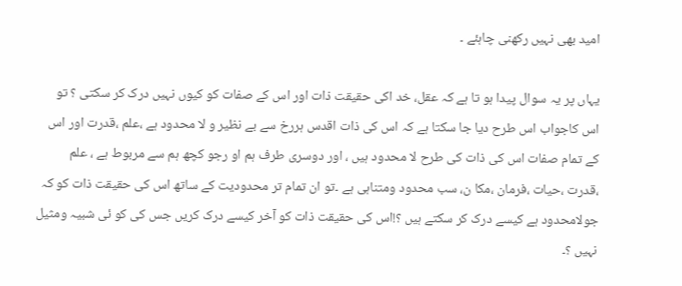امید بھی نہیں رکھنی چاہئے ۔

یہاں پر یہ سوال پیدا ہو تا ہے کہ عقل، خد اکی حقیقت ذات اور اس کے صفات کو کیوں نہیں درک کر سکتی ؟ تو اس کاجواب اس طرح دیا جا سکتا ہے کہ اس کی ذات اقدس ہررخ سے بے نظیر و لا محدود ہے ،علم ،قدرت اور اس کے تمام صفات اس کی ذات کی طرح لا محدود ہیں ، اور دوسری طرف ہم او رجو کچھ ہم سے مربوط ہے ، علم ،قدرت ،حیات ،فرمان ،مکا ن، سب محدود ومتناہی ہے ۔تو ان تمام تر محدودیت کے ساتھ اس کی حقیقت ذات کو کہ جولامحدود ہے کیسے درک کر سکتے ہیں ؟!اس کی حقیقت ذات کو آخر کیسے درک کریں جس کی کو ئی شبیہ ومثیل نہیں ؟۔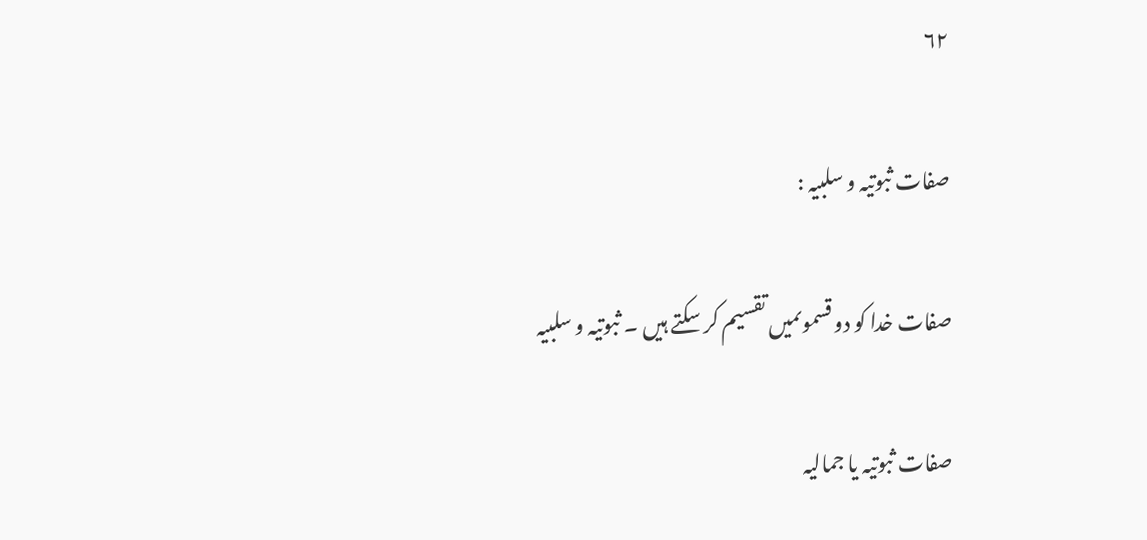۶۲

صفات ثبوتیہ و سلبیہ :

صفات خدا کو دو قسموںمیں تقسیم کر سکتے ہیں ۔ ثبوتیہ و سلبیہ

صفات ثبوتیہ یا جمالیہ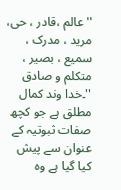''عالم ،قادر ، حی، مرید ، مدرک ، سمیع ، بصیر ، متکلم و صادق ''۔خدا وند کمال مطلق ہے جو کچھ صفات ثبوتیہ کے عنوان سے پیش کیا گیا ہے وہ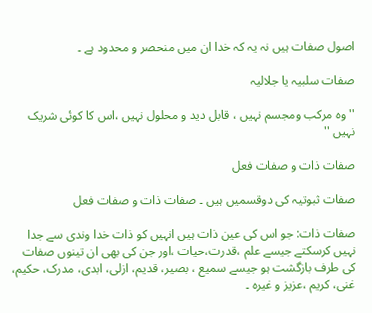اصول صفات ہیں نہ یہ کہ خدا ان میں منحصر و محدود ہے ۔

صفات سلبیہ یا جلالیہ

''وہ مرکب ومجسم نہیں ، قابل دید و محلول نہیں ،اس کا کوئی شریک نہیں ''

صفات ذات و صفات فعل

صفات ثبوتیہ کی دوقسمیں ہیں ۔ صفات ذات و صفات فعل

صفات ذات: جو اس کی عین ذات ہیں انہیں کو ذات خدا وندی سے جدا نہیں کرسکتے جیسے علم ،قدرت،حیات ،اور جن کی بھی ان تینوں صفات کی طرف بازگشت ہو جیسے سمیع ، بصیر، قدیم، ازلی، ابدی، مدرک، حکیم، غنی، کریم ،عزیز و غیرہ ۔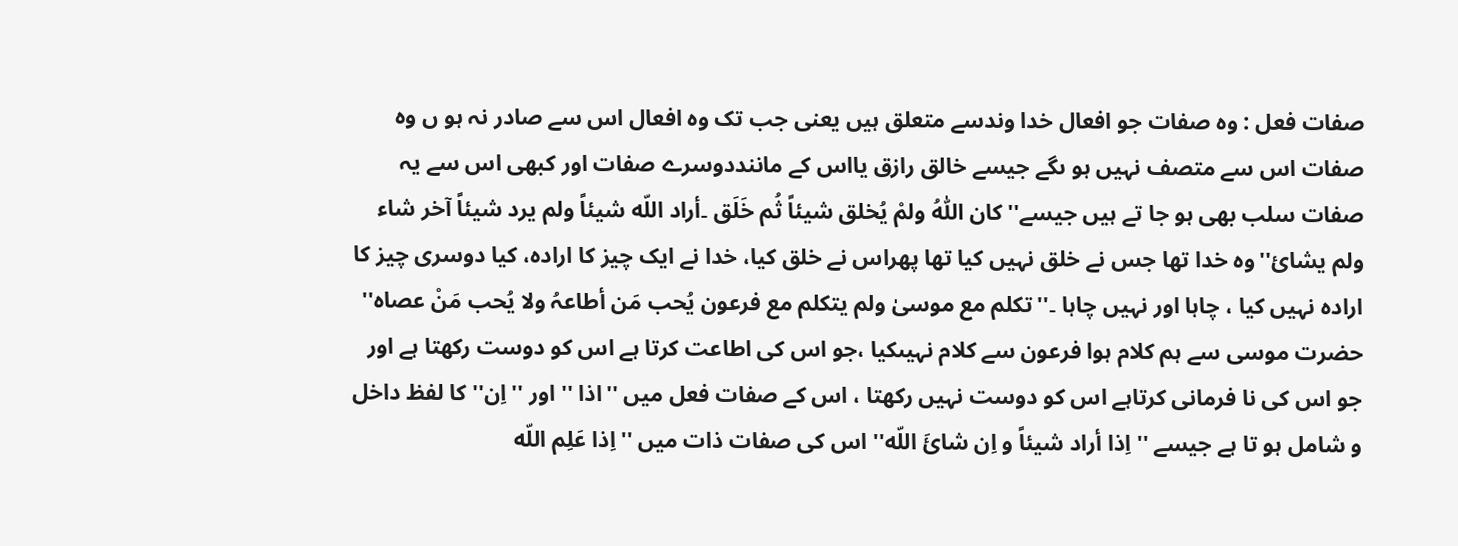صفات فعل : وہ صفات جو افعال خدا وندسے متعلق ہیں یعنی جب تک وہ افعال اس سے صادر نہ ہو ں وہ صفات اس سے متصف نہیں ہو ںگے جیسے خالق رازق یااس کے ماننددوسرے صفات اور کبھی اس سے یہ صفات سلب بھی ہو جا تے ہیں جیسے''کان اللّٰهُ ولمْ یُخلق شیئاً ثُم خَلَق ۔أراد اللّه شیئاً ولم یرد شیئاً آخر شاء ولم یشائ''وه خدا تھا جس نے خلق نہیں کیا تھا پھراس نے خلق کیا، خدا نے ایک چیز کا ارادہ، کیا دوسری چیز کا ارادہ نہیں کیا ، چاہا اور نہیں چاہا ۔''تکلم مع موسیٰ ولم یتکلم مع فرعون یُحب مَن أطاعہُ ولا یُحب مَنْ عصاہ'' حضرت موسی سے ہم کلام ہوا فرعون سے کلام نہیںکیا ،جو اس کی اطاعت کرتا ہے اس کو دوست رکھتا ہے اور جو اس کی نا فرمانی کرتاہے اس کو دوست نہیں رکھتا ، اس کے صفات فعل میں ''اذا '' اور ''اِن'' کا لفظ داخل و شامل ہو تا ہے جیسے '' اِذا أراد شیئاً و اِن شائَ اللّه'' اس کی صفات ذات میں ''اِذا عَلِم اللّه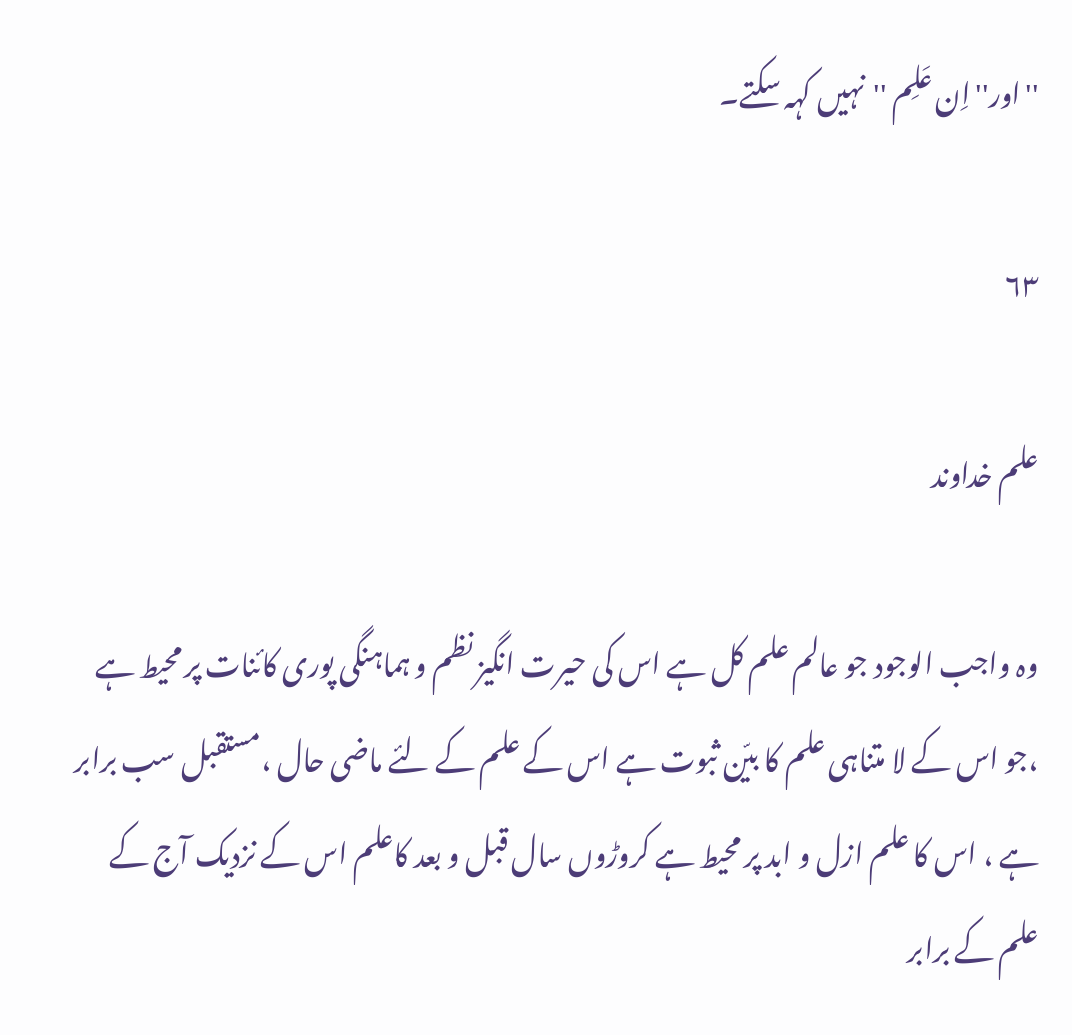''اور''اِن عَلِم ''نہیں کہہ سکتے۔

۶۳

علم خداوند

وہ واجب الوجود جو عالم علم کل ہے اس کی حیرت انگیز نظم و ہماہنگی پوری کائنات پر محیط ہے ،جو اس کے لا متناہی علم کا بیّن ثبوت ہے اس کے علم کے لئے ماضی حال ،مستقبل سب برابر ہے ، اس کا علم ازل و ابد پر محیط ہے کروڑوں سال قبل و بعد کاعلم اس کے نزدیک آج کے علم کے برابر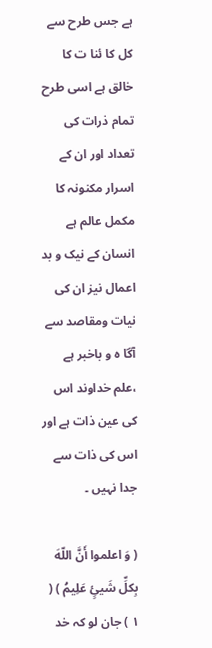ہے جس طرح سے کل کا ئنا ت کا خالق ہے اسی طرح تمام ذرات کی تعداد اور ان کے اسرار مکنونہ کا مکمل عالم ہے انسان کے نیک و بد اعمال نیز ان کی نیات ومقاصد سے آگا ہ و باخبر ہے ،علم خداوند اس کی عین ذات ہے اور اس کی ذات سے جدا نہیں ۔

( وَ اعلموا أَنَّ اللّهَ بِکلِّ شَیئٍ عَلِیمُ ) ( ۱ ) جان لو کہ خد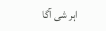اہر شی آگا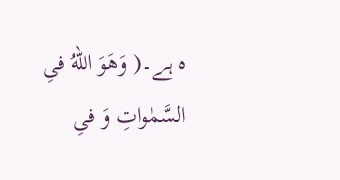ہ ہے۔( وَهَوَ اللّهُ فیِ السَّمٰواتِ وَ فیِ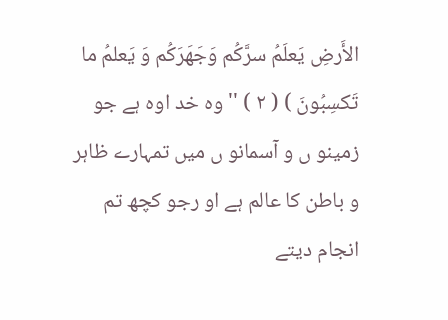الأَرضِ یَعلَمُ سرَّکُم وَجَهَرَکُم وَ یَعلمُ ما تَکسِبُونَ ) ( ۲ ) ''وہ خد اوہ ہے جو زمینو ں و آسمانو ں میں تمہارے ظاہر و باطن کا عالم ہے او رجو کچھ تم انجام دیتے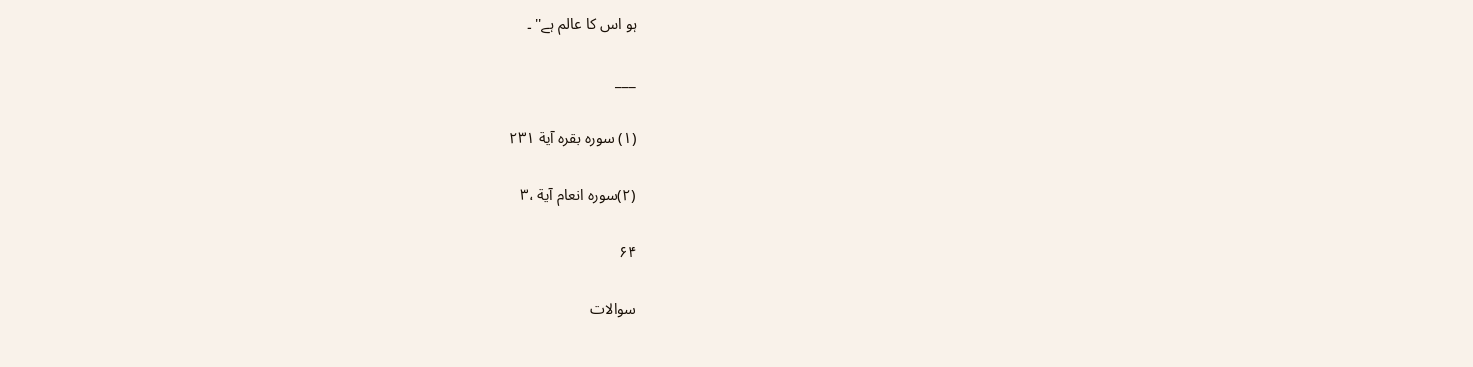ہو اس کا عالم ہے'' ۔

___

(۱) سورہ بقرہ آیة ۲۳۱

(۲)سورہ انعام آیة ،۳

۶۴

سوالات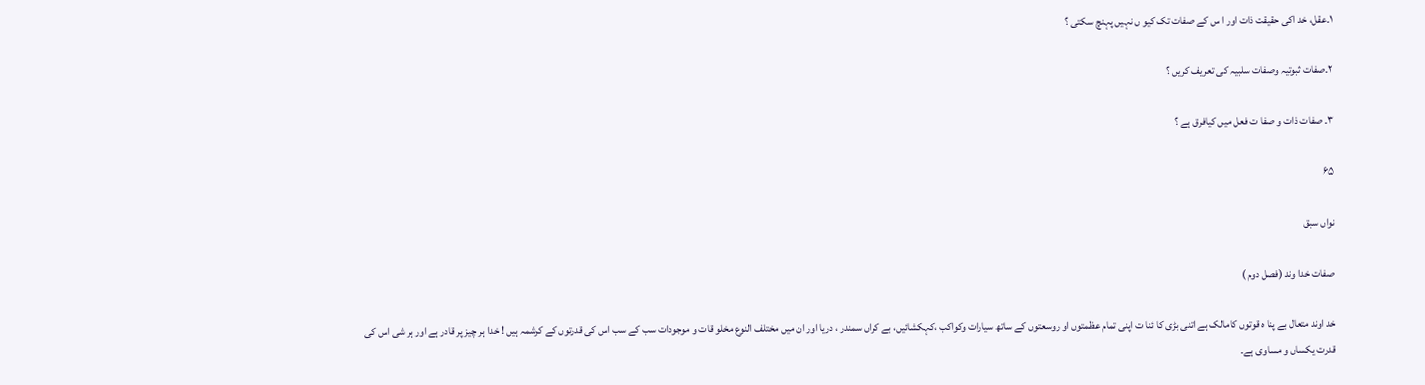۱۔عقل، خد اکی حقیقت ذات اور ا س کے صفات تک کیو ں نہیں پہنچ سکتی ؟

۲۔صفات ثبوتیہ وصفات سلبیہ کی تعریف کریں ؟

۳۔ صفات ذات و صفا ت فعل میں کیافرق ہے ؟

۶۵

نواں سبق

صفات خدا وند (فصل دوم )

خد اوند متعال بے پنا ہ قوتوں کامالک ہے اتنی بڑی کا ئنا ت اپنی تمام عظمتوں او روسعتوں کے ساتھ سیارات وکواکب ،کہکشائیں، بے کراں سمندر ، دریا اور ان میں مختلف النوع مخلو قات و موجودات سب کے سب اس کی قدرتوں کے کرشمہ ہیں ! خدا ہر چیز پر قادر ہے اور ہر شی اس کی قدرت یکساں و مساوی ہے۔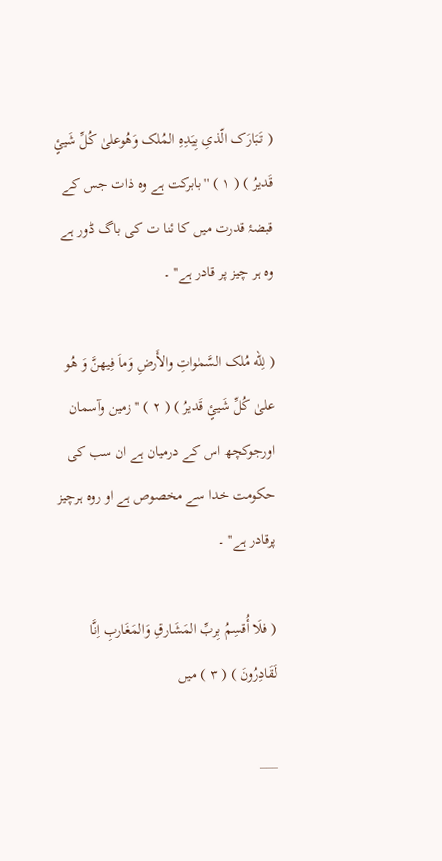( تَبَارَک الّذیِ بِیَدِهِ المُلک وَهُوعلیٰ کُلِّ شَیئٍ قَدیرُ ) ( ۱ ) ''بابرکت ہے وہ ذات جس کے قبضۂ قدرت میں کا ئنا ت کی باگ ڈور ہے وہ ہر چیز پر قادر ہے'' ۔

( لِلّه مُلک السَّمٰواتِ والأَرضِ وَماَ فِیهنَّ وَ هُو علیٰ کُلِّ شَیئٍ قَدیرُ ) ( ۲ ) ''زمین وآسمان اورجوکچھ اس کے درمیان ہے ان سب کی حکومت خدا سے مخصوص ہے او روہ ہرچیز پرقادر ہے'' ۔

( فلَا أُقسِمُ بِربِّ المَشَارقِ وَالمَغَاربِ اِنَّا لَقَادِرُونَ ) ( ۳ ) میں

___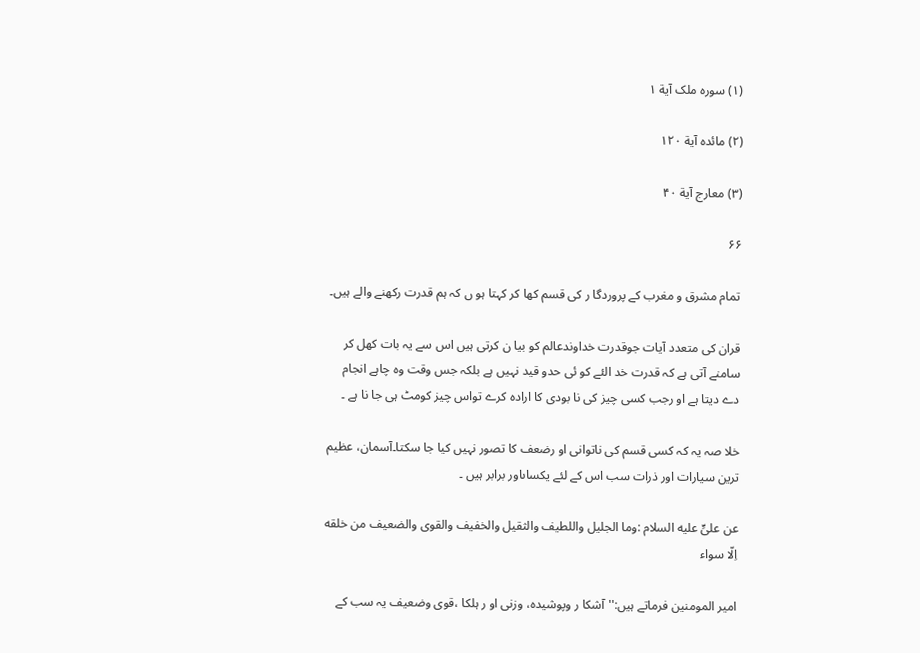(۱) سورہ ملک آیة ۱

(۲) مائدہ آیة ۱۲۰

(۳) معارج آیة ۴۰

۶۶

تمام مشرق و مغرب کے پروردگا ر کی قسم کھا کر کہتا ہو ں کہ ہم قدرت رکھنے والے ہیں۔

قران کی متعدد آیات جوقدرت خداوندعالم کو بیا ن کرتی ہیں اس سے یہ بات کھل کر سامنے آتی ہے کہ قدرت خد الئے کو ئی حدو قید نہیں ہے بلکہ جس وقت وہ چاہے انجام دے دیتا ہے او رجب کسی چیز کی نا بودی کا ارادہ کرے تواس چیز کومٹ ہی جا نا ہے ۔

خلا صہ یہ کہ کسی قسم کی ناتوانی او رضعف کا تصور نہیں کیا جا سکتا۔آسمان، عظیم ترین سیارات اور ذرات سب اس کے لئے یکساںاور برابر ہیں ۔

عن علیٍّ علیه السلام :وما الجلیل واللطیف والثقیل والخفیف والقوی والضعیف من خلقه اِلّا سواء

امیر المومنین فرماتے ہیں:'' آشکا ر وپوشیدہ، وزنی او ر ہلکا ،قوی وضعیف یہ سب کے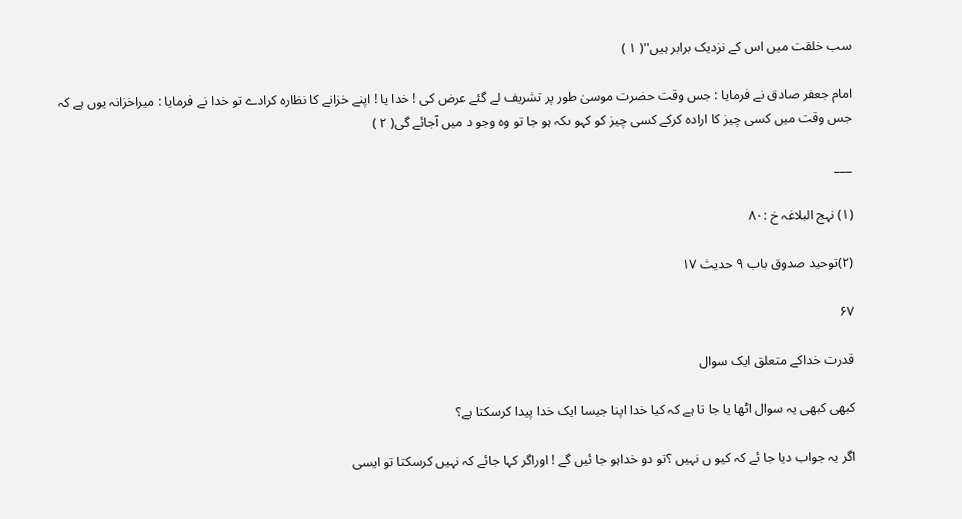سب خلقت میں اس کے نزدیک برابر ہیں''( ۱ )

امام جعفر صادق نے فرمایا : جس وقت حضرت موسیٰ طور پر تشریف لے گئے عرض کی ! خدا یا ! اپنے خزانے کا نظارہ کرادے تو خدا نے فرمایا : میراخزانہ یوں ہے کہ جس وقت میں کسی چیز کا ارادہ کرکے کسی چیز کو کہو ںکہ ہو جا تو وہ وجو د میں آجائے گی( ۲ )

___

(۱) نہج البلاغہ خ :۸۰

(۲)توحید صدوق باب ۹ حدیث ۱۷

۶۷

قدرت خداکے متعلق ایک سوال

کبھی کبھی یہ سوال اٹھا یا جا تا ہے کہ کیا خدا اپنا جیسا ایک خدا پیدا کرسکتا ہے؟

اگر یہ جواب دیا جا ئے کہ کیو ں نہیں ؟تو دو خداہو جا ئیں گے ! اوراگر کہا جائے کہ نہیں کرسکتا تو ایسی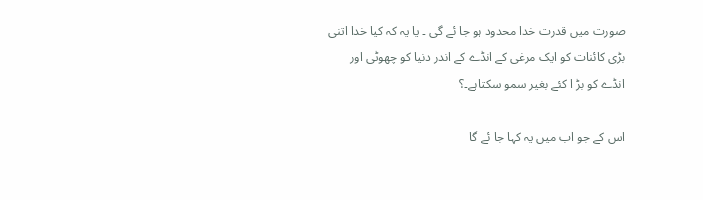صورت میں قدرت خدا محدود ہو جا ئے گی ۔ یا یہ کہ کیا خدا اتنی بڑی کائنات کو ایک مرغی کے انڈے کے اندر دنیا کو چھوٹی اور انڈے کو بڑ ا کئے بغیر سمو سکتاہے۔؟

اس کے جو اب میں یہ کہا جا ئے گا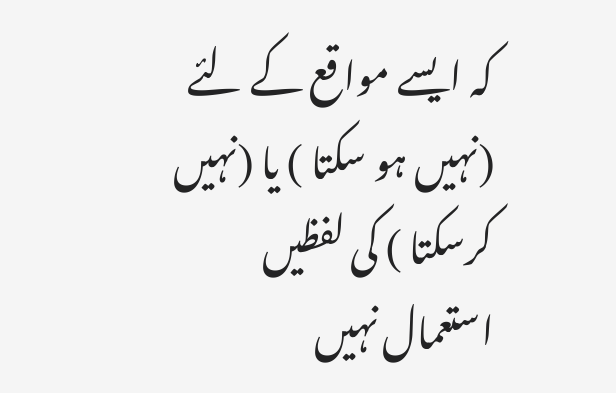کہ ایسے مواقع کے لئے (نہیں ہو سکتا ) یا (نہیں کرسکتا ) کی لفظیں استعمال نہیں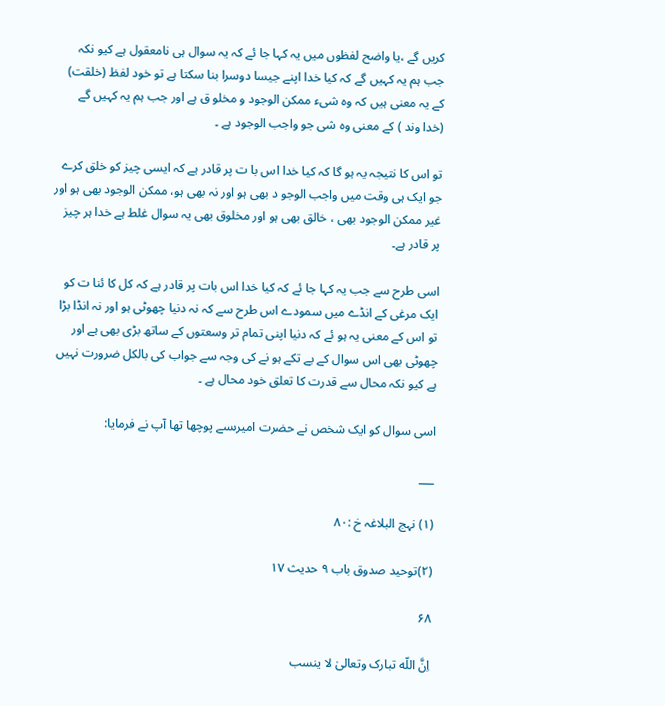کریں گے ،یا واضح لفظوں میں یہ کہا جا ئے کہ یہ سوال ہی نامعقول ہے کیو نکہ جب ہم یہ کہیں گے کہ کیا خدا اپنے جیسا دوسرا بنا سکتا ہے تو خود لفظ (خلقت) کے یہ معنی ہیں کہ وہ شیء ممکن الوجود و مخلو ق ہے اور جب ہم یہ کہیں گے (خدا وند ) کے معنی وہ شی جو واجب الوجود ہے ۔

تو اس کا نتیجہ یہ ہو گا کہ کیا خدا اس با ت پر قادر ہے کہ ایسی چیز کو خلق کرے جو ایک ہی وقت میں واجب الوجو د بھی ہو اور نہ بھی ہو، ممکن الوجود بھی ہو اور غیر ممکن الوجود بھی ، خالق بھی ہو اور مخلوق بھی یہ سوال غلط ہے خدا ہر چیز پر قادر ہے۔

اسی طرح سے جب یہ کہا جا ئے کہ کیا خدا اس بات پر قادر ہے کہ کل کا ئنا ت کو ایک مرغی کے انڈے میں سمودے اس طرح سے کہ نہ دنیا چھوٹی ہو اور نہ انڈا بڑا تو اس کے معنی یہ ہو ئے کہ دنیا اپنی تمام تر وسعتوں کے ساتھ بڑی بھی ہے اور چھوٹی بھی اس سوال کے بے تکے ہو نے کی وجہ سے جواب کی بالکل ضرورت نہیں ہے کیو نکہ محال سے قدرت کا تعلق خود محال ہے ۔

اسی سوال کو ایک شخص نے حضرت امیرںسے پوچھا تھا آپ نے فرمایا:

___

(۱) نہج البلاغہ خ :۸۰

(۲)توحید صدوق باب ۹ حدیث ۱۷

۶۸

اِنَّ اللّه تبارک وتعالیٰ لا ینسب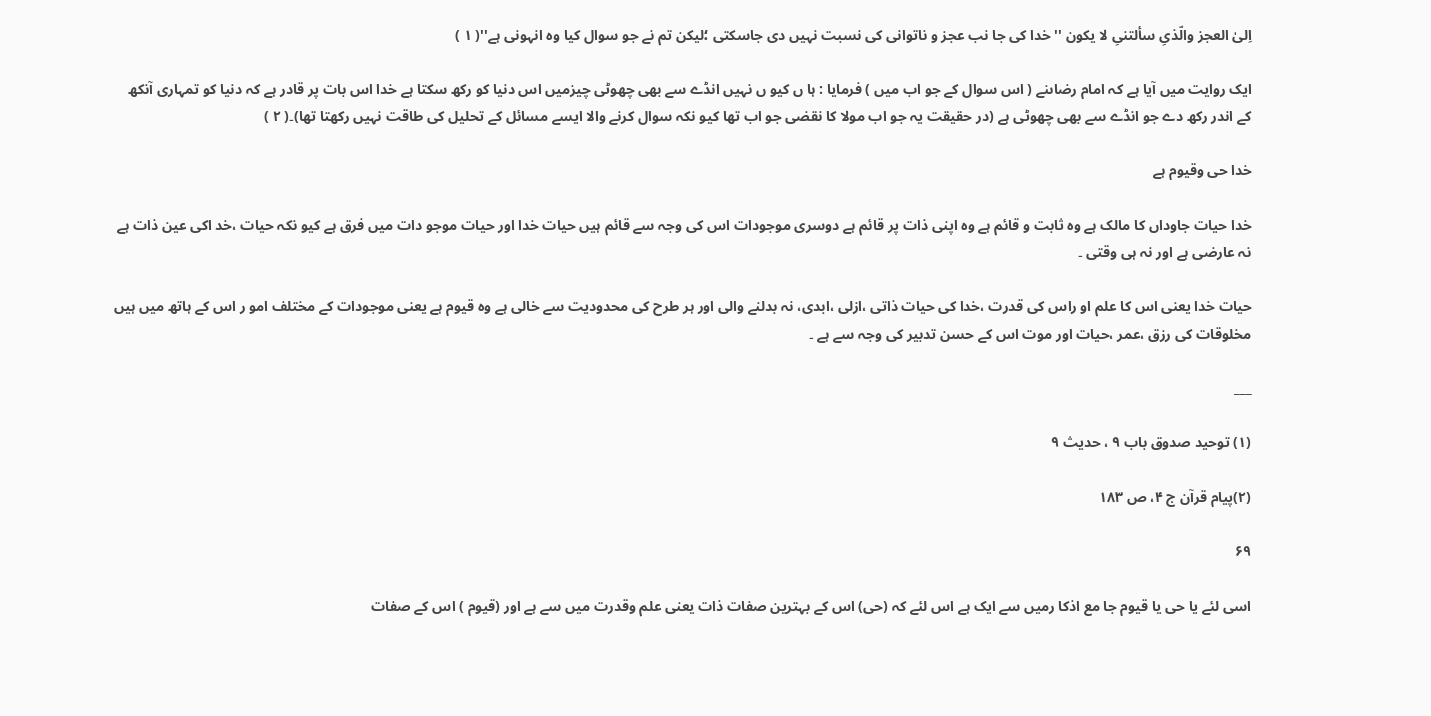اِلیٰ العجز والّذیِ سألتنیِ لا یکون ''خدا کی جا نب عجز و ناتوانی کی نسبت نہیں دی جاسکتی ؛لیکن تم نے جو سوال کیا وہ انہونی ہے''( ۱ )

ایک روایت میں آیا ہے کہ امام رضاںنے ( اس سوال کے جو اب میں ) فرمایا : ہا ں کیو ں نہیں انڈے سے بھی چھوٹی چیزمیں اس دنیا کو رکھ سکتا ہے خدا اس بات پر قادر ہے کہ دنیا کو تمہاری آنکھ کے اندر رکھ دے جو انڈے سے بھی چھوٹی ہے (در حقیقت یہ جو اب مولا کا نقضی جو اب تھا کیو نکہ سوال کرنے والا ایسے مسائل کے تحلیل کی طاقت نہیں رکھتا تھا)۔( ۲ )

خدا حی وقیوم ہے

خدا حیات جاوداں کا مالک ہے وہ ثابت و قائم ہے وہ اپنی ذات پر قائم ہے دوسری موجودات اس کی وجہ سے قائم ہیں حیات خدا اور حیات موجو دات میں فرق ہے کیو نکہ حیات ،خد اکی عین ذات ہے نہ عارضی ہے اور نہ ہی وقتی ۔

حیات خدا یعنی اس کا علم او راس کی قدرت ،خدا کی حیات ذاتی ،ازلی ،ابدی، نہ بدلنے والی اور ہر طرح کی محدودیت سے خالی ہے وہ قیوم ہے یعنی موجودات کے مختلف امو ر اس کے ہاتھ میں ہیں مخلوقات کی رزق ،عمر ،حیات اور موت اس کے حسن تدبیر کی وجہ سے ہے ۔

___

(۱) توحید صدوق باب ۹ ، حدیث ۹

(۲)پیام قرآن ج ۴، ص ۱۸۳

۶۹

اسی لئے یا حی یا قیوم جا مع اذکا رمیں سے ایک ہے اس لئے کہ (حی) اس کے بہترین صفات ذات یعنی علم وقدرت میں سے ہے اور (قیوم ) اس کے صفات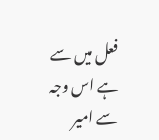فعل میں سے ہے اس وجہ سے امیر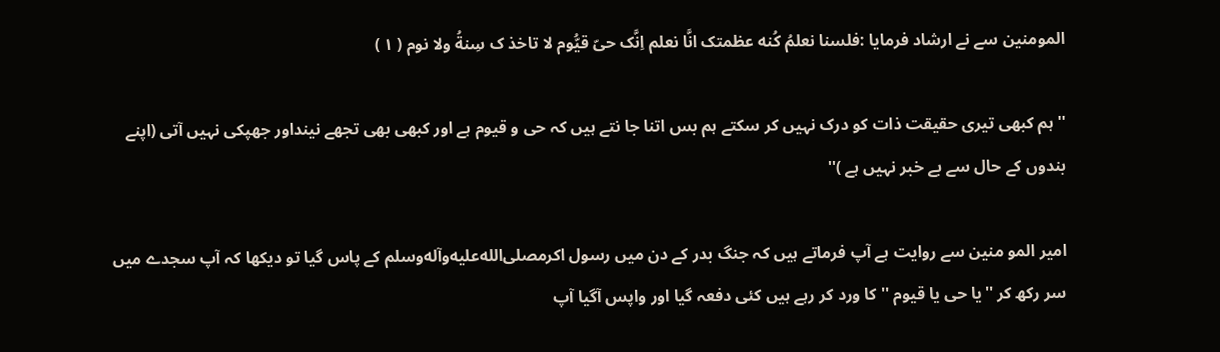المومنین سے نے ارشاد فرمایا :فلسنا نعلمُ کُنه عظمتک انَّا نعلم اِنَّک حیّ قیُّوم لا تاخذ ک سِنةُ ولا نوم ( ۱ )

''ہم کبھی تیری حقیقت ذات کو درک نہیں کر سکتے ہم بس اتنا جا نتے ہیں کہ حی و قیوم ہے اور کبھی بھی تجھے نینداور جھپکی نہیں آتی (اپنے بندوں کے حال سے بے خبر نہیں ہے )''

امیر المو منین سے روایت ہے آپ فرماتے ہیں کہ جنگ بدر کے دن میں رسول اکرمصلى‌الله‌عليه‌وآله‌وسلم کے پاس گیا تو دیکھا کہ آپ سجدے میں سر رکھ کر ''یا حی یا قیوم '' کا ورد کر رہے ہیں کئی دفعہ گیا اور واپس آگیا آپ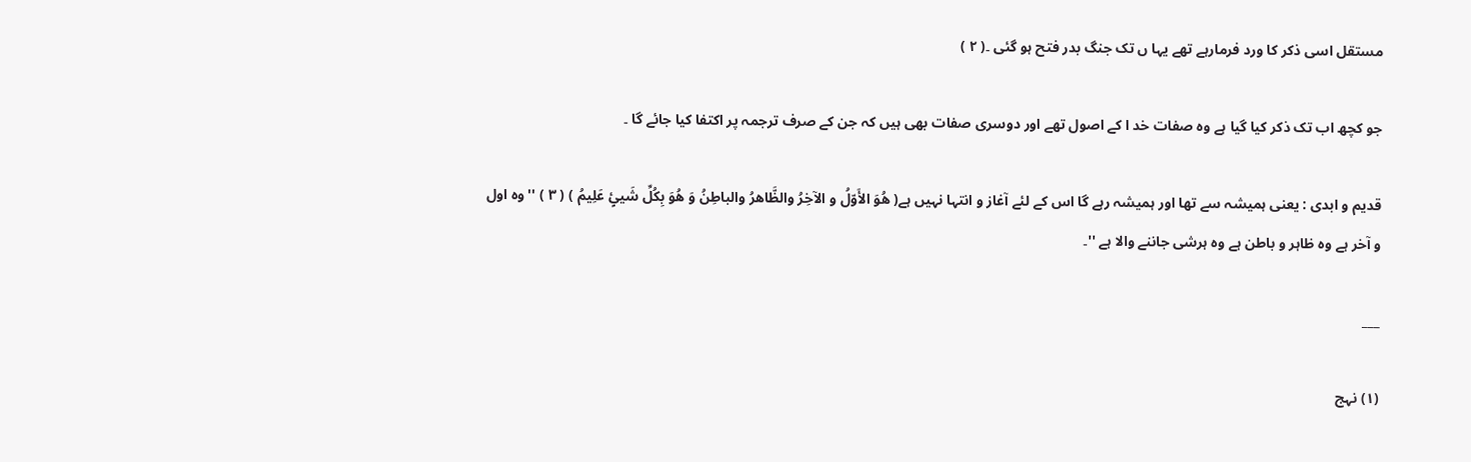مستقل اسی ذکر کا ورد فرمارہے تھے یہا ں تک جنگ بدر فتح ہو گئی ۔( ۲ )

جو کچھ اب تک ذکر کیا گیا ہے وہ صفات خد ا کے اصول تھے اور دوسری صفات بھی ہیں کہ جن کے صرف ترجمہ پر اکتفا کیا جائے گا ۔

قدیم و ابدی : یعنی ہمیشہ سے تھا اور ہمیشہ رہے گا اس کے لئے آغاز و انتہا نہیں ہے( هُوَ الأَوّلُ و الآخِرُ والظَّاهرُ والباطِنُ وَ هُوَ بِکُلِّ شَیئٍ عَلِیمُ ) ( ۳ ) ''وہ اول و آخر ہے وہ ظاہر و باطن ہے وہ ہرشی جاننے والا ہے ''۔

___

(۱) نہج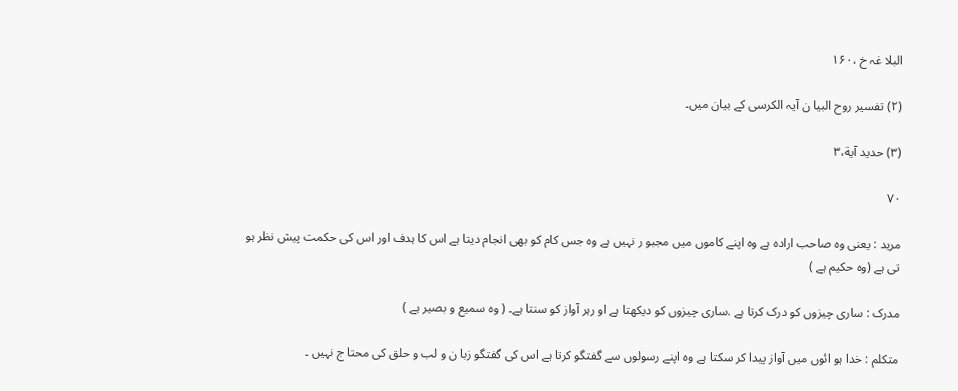البلا غہ خ ،۱۶۰

(۲) تفسیر روح البیا ن آیہ الکرسی کے بیان میں۔

(۳) حدید آیة،۳

۷۰

مرید : یعنی وہ صاحب ارادہ ہے وہ اپنے کاموں میں مجبو ر نہیں ہے وہ جس کام کو بھی انجام دیتا ہے اس کا ہدف اور اس کی حکمت پیش نظر ہو تی ہے (وہ حکیم ہے )

مدرک : ساری چیزوں کو درک کرتا ہے .ساری چیزوں کو دیکھتا ہے او رہر آواز کو سنتا ہے۔ ( وہ سمیع و بصیر ہے )

متکلم : خدا ہو ائوں میں آواز پیدا کر سکتا ہے وہ اپنے رسولوں سے گفتگو کرتا ہے اس کی گفتگو زبا ن و لب و حلق کی محتا ج نہیں ۔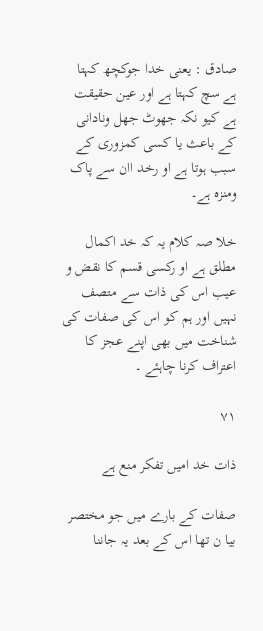صادق : یعنی خدا جوکچھ کہتا ہے سچ کہتا ہے اور عین حقیقت ہے کیو نکہ جھوٹ جھل ونادانی کے باعث یا کسی کمزوری کے سبب ہوتا ہے او رخد اان سے پاک ومنزہ ہے۔

خلا صہ کلام یہ کہ خد اکمال مطلق ہے او رکسی قسم کا نقض و عیب اس کی ذات سے متصف نہیں اور ہم کو اس کی صفات کی شناخت میں بھی اپنے عجز کا اعتراف کرنا چاہئے ۔

۷۱

ذات خد امیں تفکر منع ہے

صفات کے بارے میں جو مختصر بیا ن تھا اس کے بعد یہ جاننا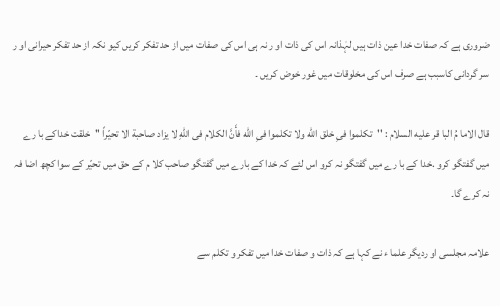ضروری ہے کہ صفات خدا عین ذات ہیں لہٰذانہ اس کی ذات او ر نہ ہی اس کی صفات میں از حد تفکر کریں کیو نکہ از حد تفکر حیرانی او ر سر گردانی کاسبب ہے صرف اس کی مخلوقات میں غور خوض کریں ۔

قال الاما مُ البا قر علیه السلام : ''تکلموا فیِ خلق اللّه ولا تکلموا فیِ اللّٰه فأَنَّ الکلام فی اللّٰهِ لا یزاد صاحبة الا تحیّراً ''خلقت خداکے با رے میں گفتگو کرو .خدا کے با رے میں گفتگو نہ کرو اس لئے کہ خدا کے بارے میں گفتگو صاحب کلا م کے حق میں تحیّر کے سوا کچھ اضا فہ نہ کرے گا۔

علامہ مجلسی او ردیگر علما ء نے کہا ہے کہ ذات و صفات خدا میں تفکر و تکلم سے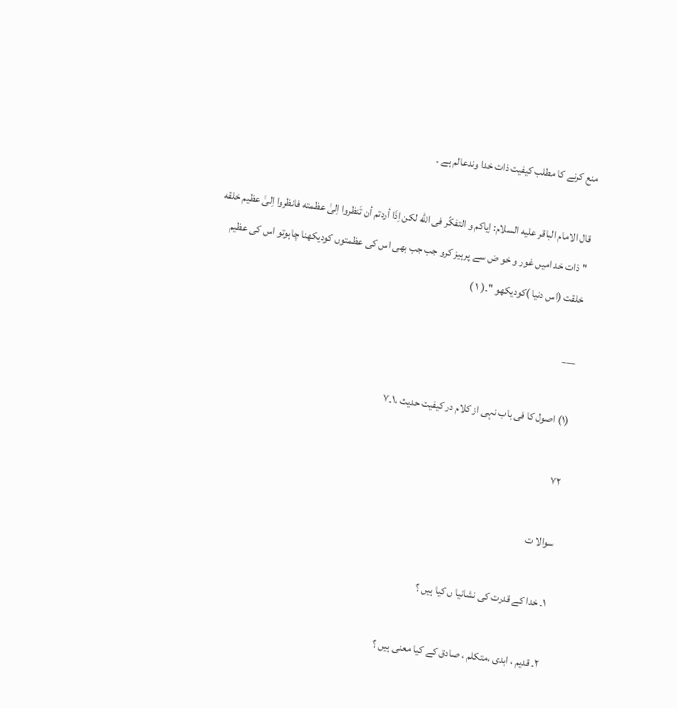منع کرنے کا مطلب کیفیت ذات خدا وندعالم ہے ۔

قال الامام الباقر علیه السلام: اِیاکم و التفکّر فی اللّٰه لکن اِذَا أردتم أن تَنظروا اِلیٰ عظمته فانظروا اِلیٰ عظیم خلقه '' ذات خد امیں غور و خو ض سے پرہیز کرو جب جب بھی اس کی عظمتوں کودیکھنا چاہوتو اس کی عظیم خلقت (اس دنیا )کودیکھو ''۔( ۱ )

___

(۱) اصول کا فی باب نہی از کلام در کیفیت حدیث ،۱۔۷

۷۲

سوالا ت

۱۔ خدا کے قدرت کی نشانیا ں کیا ہیں ؟

۲۔ قدیم ، ابدی ،متکلم ، صادق کے کیا معنی ہیں ؟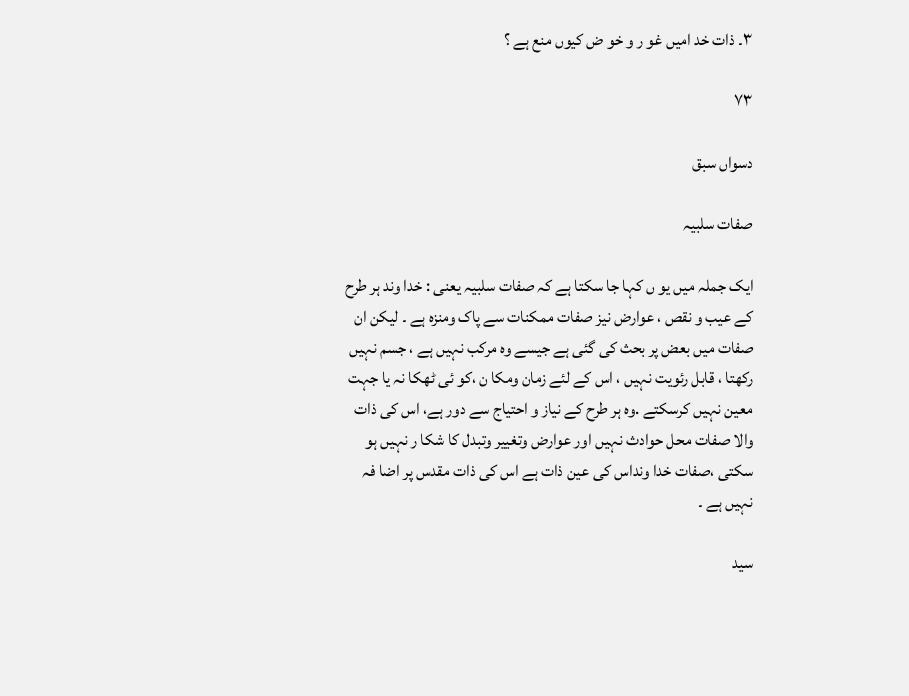۳۔ ذات خد امیں غو ر و خو ض کیوں منع ہے ؟

۷۳

دسواں سبق

صفات سلبیہ

ایک جملہ میں یو ں کہا جا سکتا ہے کہ صفات سلبیہ یعنی : خدا وند ہر طرح کے عیب و نقص ، عوارض نیز صفات ممکنات سے پاک ومنزہ ہے ۔ لیکن ان صفات میں بعض پر بحث کی گئی ہے جیسے وہ مرکب نہیں ہے ، جسم نہیں رکھتا ، قابل رئویت نہیں ، اس کے لئے زمان ومکا ن ،کو ئی ٹھکا نہ یا جہت معین نہیں کرسکتے .وہ ہر طرح کے نیاز و احتیاج سے دور ہے، اس کی ذات والا صفات محل حوادث نہیں اور عوارض وتغییر وتبدل کا شکا ر نہیں ہو سکتی ،صفات خدا ونداس کی عین ذات ہے اس کی ذات مقدس پر اضا فہ نہیں ہے ۔

سید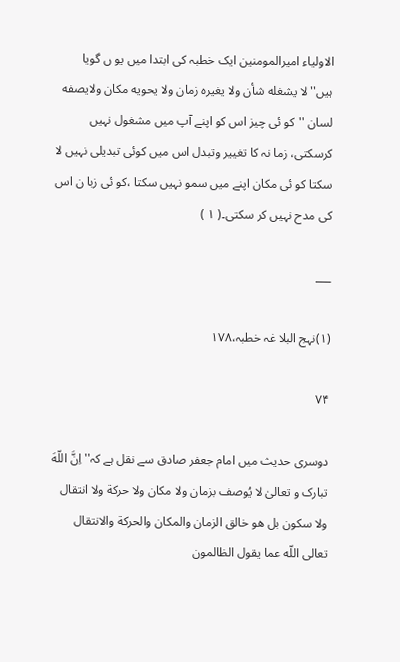الاولیاء امیرالمومنین ایک خطبہ کی ابتدا میں یو ں گویا ہیں''لا یشغله شأن ولا یغیره زمان ولا یحویه مکان ولایصفه لسان ''کو ئی چیز اس کو اپنے آپ میں مشغول نہیں کرسکتی، زما نہ کا تغییر وتبدل اس میں کوئی تبدیلی نہیں لا سکتا کو ئی مکان اپنے میں سمو نہیں سکتا ،کو ئی زبا ن اس کی مدح نہیں کر سکتی۔( ۱ )

___

(۱)نہج البلا غہ خطبہ،۱۷۸

۷۴

دوسری حدیث میں امام جعفر صادق سے نقل ہے کہ''اِنَّ اللّهَ تبارک و تعالیٰ لا یُوصف بزمان ولا مکان ولا حرکة ولا انتقال ولا سکون بل هو خالق الزمان والمکان والحرکة والانتقال تعالی اللّه عما یقول الظالمون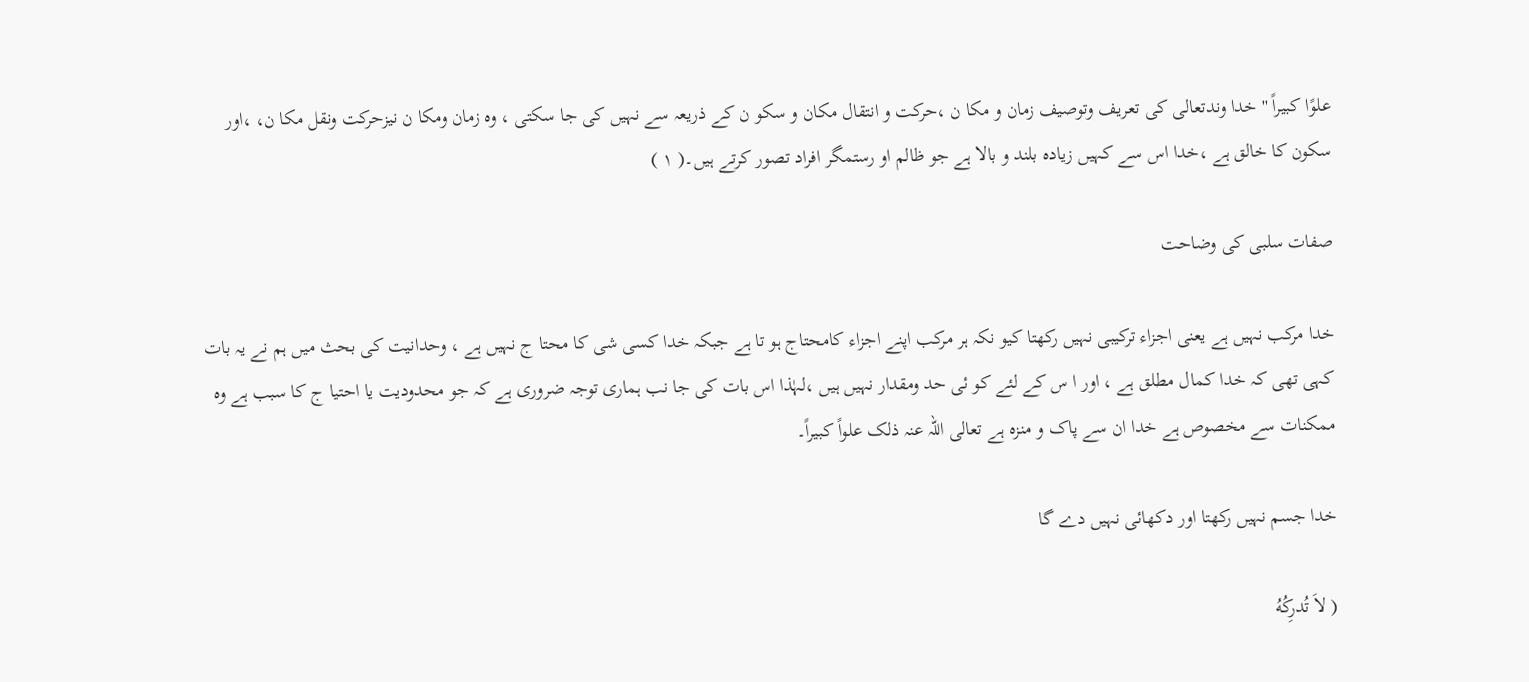علوًا کبیراً ''خدا وندتعالی کی تعریف وتوصیف زمان و مکا ن ،حرکت و انتقال مکان و سکو ن کے ذریعہ سے نہیں کی جا سکتی ، وہ زمان ومکا ن نیزحرکت ونقل مکا ن، ،اور سکون کا خالق ہے ،خدا اس سے کہیں زیادہ بلند و بالا ہے جو ظالم او رستمگر افراد تصور کرتے ہیں۔( ۱ )

صفات سلبی کی وضاحت

خدا مرکب نہیں ہے یعنی اجزاء ترکیبی نہیں رکھتا کیو نکہ ہر مرکب اپنے اجزاء کامحتاج ہو تا ہے جبکہ خدا کسی شی کا محتا ج نہیں ہے ، وحدانیت کی بحث میں ہم نے یہ بات کہی تھی کہ خدا کمال مطلق ہے ، اور ا س کے لئے کو ئی حد ومقدار نہیں ہیں ،لہٰذا اس بات کی جا نب ہماری توجہ ضروری ہے کہ جو محدودیت یا احتیا ج کا سبب ہے وہ ممکنات سے مخصوص ہے خدا ان سے پاک و منزہ ہے تعالی اللّہ عنہ ذلک علواً کبیراً۔

خدا جسم نہیں رکھتا اور دکھائی نہیں دے گا

( لاَ تُدرِکُهُ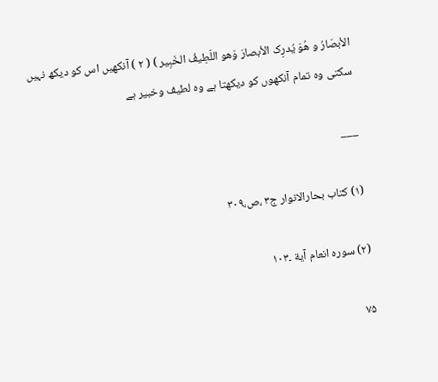الأبصَارُ و هُوَ یُدرِک الأبصارَ وَهو اللّطِیفُ الخَبِیر ) ( ۲ ) آنکھیں اس کو دیکھ نہیں سکتی وہ تمام آنکھوں کو دیکھتا ہے وہ لطیف وخبیر ہے

___

(۱) کتاب بحارالانوار ج۳ ،ص،۳۰۹

(۲) سورہ انعام آیة ۔۱۰۳

۷۵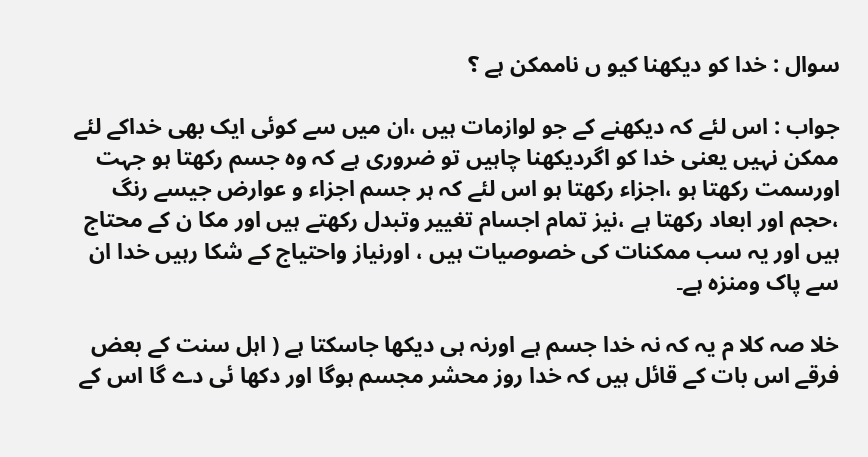سوال : خدا کو دیکھنا کیو ں ناممکن ہے ؟

جواب : اس لئے کہ دیکھنے کے جو لوازمات ہیں ،ان میں سے کوئی ایک بھی خداکے لئے ممکن نہیں یعنی خدا کو اگردیکھنا چاہیں تو ضروری ہے کہ وہ جسم رکھتا ہو جہت اورسمت رکھتا ہو ،اجزاء رکھتا ہو اس لئے کہ ہر جسم اجزاء و عوارض جیسے رنگ ،حجم اور ابعاد رکھتا ہے ،نیز تمام اجسام تغییر وتبدل رکھتے ہیں اور مکا ن کے محتاج ہیں اور یہ سب ممکنات کی خصوصیات ہیں ، اورنیاز واحتیاج کے شکا رہیں خدا ان سے پاک ومنزہ ہے۔

خلا صہ کلا م یہ کہ نہ خدا جسم ہے اورنہ ہی دیکھا جاسکتا ہے ( اہل سنت کے بعض فرقے اس بات کے قائل ہیں کہ خدا روز محشر مجسم ہوگا اور دکھا ئی دے گا اس کے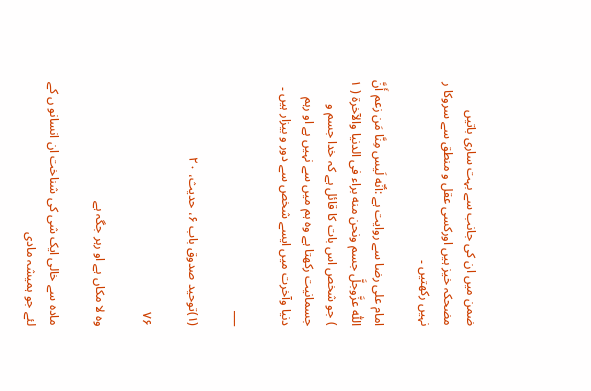ضمن میں ان کی جانب سے بہت ساری باتیں مضحکہ خیز ہیں اورکسی عقل و منطق سے سروکا ر نہیں رکھتیں ۔

امام علی رضا سے روایت ہے :أنّه لَیس مِنَّا مَن زعم أَنَّ اللّٰه عزَّوجلَّ جسم ونحن منه براء فی الدنیا والآخرة ( ۱ ) جو شخص اس بات کا قائل ہے کہ خدا جسم و جسمانیت رکھتا ہے وہ ہم میں سے نہیں ہے او رہم دنیا وآخرت میں ایسے شخص سے دور و بیزار ہیں ۔

___

(۱)توحید صدوق باب ۶، حدیث، ۲۰

۷۶

وہ لا مکاں ہے او رہر جگہ ہے

مادہ سے خالی ایک شی کی شناخت ان انسانو ں کے لئے جو ہمیشہ مادی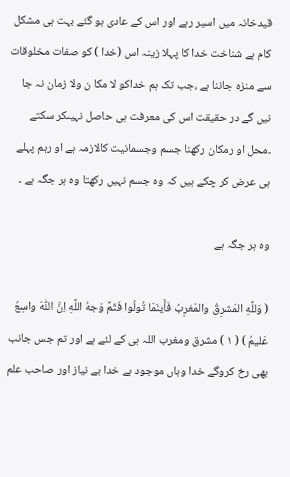قیدخانہ میں اسیر رہے اور اس کے عادی ہو گئے بہت ہی مشکل کام ہے شناخت خدا کا پہلا زینہ اس (خدا ) کو صفات مخلوقات سے منزہ جاننا ہے ،جب تک ہم خداکو لا مکا ن ولا زمان نہ جا نیں گے در حقیقت اس کی معرفت ہی حاصل نہیںکر سکتے ۔محل او رمکان رکھنا جسم وجسمانیت کالازمہ ہے او رہم پہلے ہی عرض کر چکے ہیں کہ وہ جسم نہیں رکھتا وہ ہر جگہ ہے ۔

وہ ہر جگہ ہے

( وَللَّهِ المَشرِقُ والمَغرِبُ فَأَینَمَا تُولُوا فَثَمَّ وَجهُ اللَّهِ اِنَّ اللّٰهَ واسِعُ عَلیمُ ) ( ۱ ) مشرق ومغرب اللہ ہی کے لئے ہے اور تم جس جانب بھی رخ کروگے خدا وہاں موجود ہے خدا بے نیاز اور صاحب علم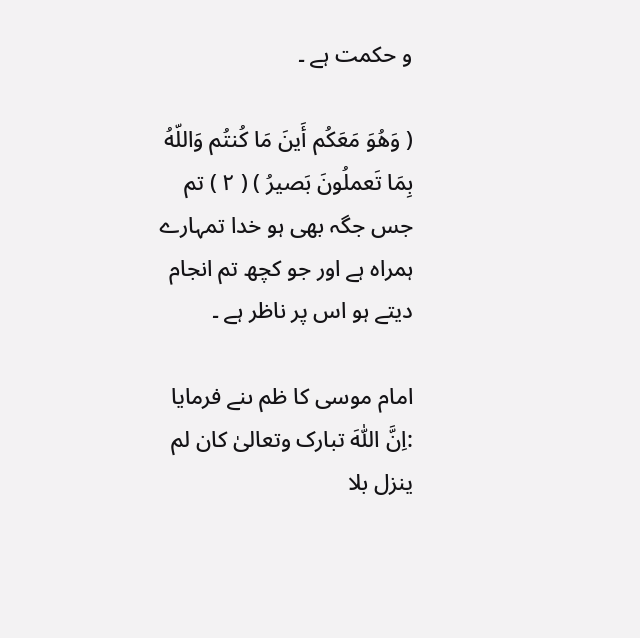و حکمت ہے ۔

( وَهُوَ مَعَکُم أَینَ مَا کُنتُم وَاللّهُ بِمَا تَعملُونَ بَصیرُ ) ( ۲ ) تم جس جگہ بھی ہو خدا تمہارے ہمراہ ہے اور جو کچھ تم انجام دیتے ہو اس پر ناظر ہے ۔

امام موسی کا ظم ںنے فرمایا :اِنَّ اللّٰهَ تبارک وتعالیٰ کان لم ینزل بلا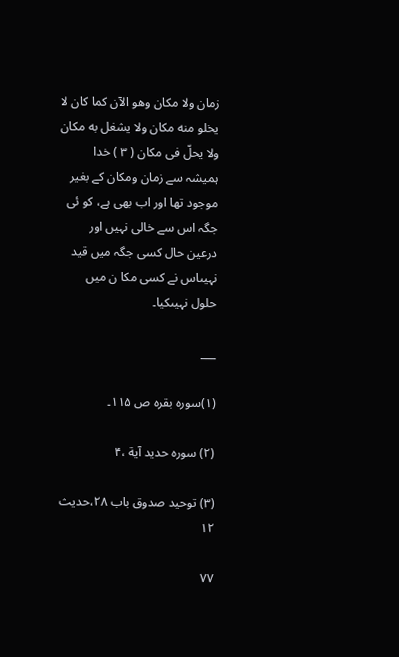زمان ولا مکان وهو الآن کما کان لا یخلو منه مکان ولا یشغل به مکان ولا یحلّ فی مکان ( ۳ ) خدا ہمیشہ سے زمان ومکان کے بغیر موجود تھا اور اب بھی ہے، کو ئی جگہ اس سے خالی نہیں اور درعین حال کسی جگہ میں قید نہیںاس نے کسی مکا ن میں حلول نہیںکیا۔

___

(۱)سورہ بقرہ ص ۱۱۵۔

(۲) سورہ حدید آیة ،۴

(۳) توحید صدوق باب ۲۸،حدیث ۱۲

۷۷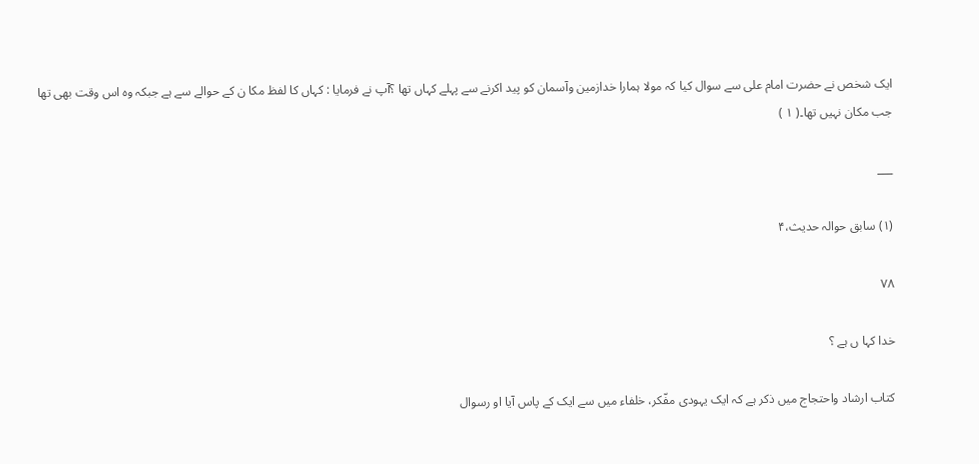ایک شخص نے حضرت امام علی سے سوال کیا کہ مولا ہمارا خدازمین وآسمان کو پید اکرنے سے پہلے کہاں تھا ؟آپ نے فرمایا : کہاں کا لفظ مکا ن کے حوالے سے ہے جبکہ وہ اس وقت بھی تھا جب مکان نہیں تھا۔( ۱ )

___

(۱) سابق حوالہ حدیث،۴

۷۸

خدا کہا ں ہے ؟

کتاب ارشاد واحتجاج میں ذکر ہے کہ ایک یہودی مفّکر، خلفاء میں سے ایک کے پاس آیا او رسوال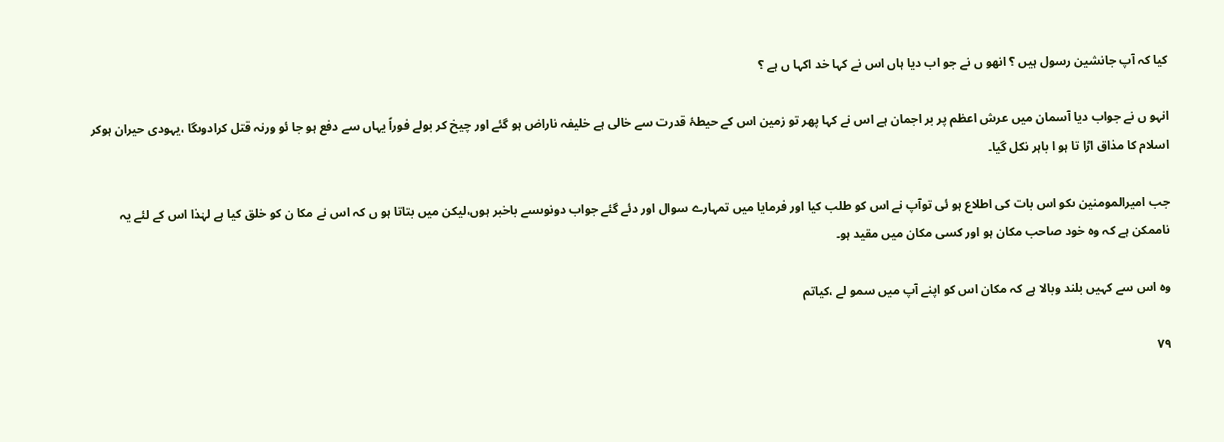کیا کہ آپ جانشین رسول ہیں ؟ انھو ں نے جو اب دیا ہاں اس نے کہا خد اکہا ں ہے ؟

انہو ں نے جواب دیا آسمان میں عرش اعظم پر بر اجمان ہے اس نے کہا پھر تو زمین اس کے حیطۂ قدرت سے خالی ہے خلیفہ ناراض ہو گئے اور چیخ کر بولے فوراً یہاں سے دفع ہو جا ئو ورنہ قتل کرادوںگا ،یہودی حیران ہوکر اسلام کا مذاق اڑا تا ہو ا باہر نکل گیا۔

جب امیرالمومنین ںکو اس بات کی اطلاع ہو ئی توآپ نے اس کو طلب کیا اور فرمایا میں تمہارے سوال اور دئے گئے جواب دونوںسے باخبر ہوں،لیکن میں بتاتا ہو ں کہ اس نے مکا ن کو خلق کیا ہے لہٰذا اس کے لئے یہ ناممکن ہے کہ وہ خود صاحب مکان ہو اور کسی مکان میں مقید ہو۔

وہ اس سے کہیں بلند وبالا ہے کہ مکان اس کو اپنے آپ میں سمو لے ،کیاتم

۷۹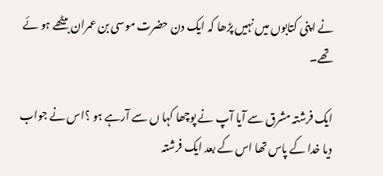نے اپنی کتابوں میں نہیں پڑھا کہ ایک دن حضرت موسی بن عمران بیٹھے ہو ئے تھے۔

ایک فرشتہ مشرق سے آیا آپ نے پوچھا کہا ں سے آرہے ہو ؟اس نے جواب دیا خدا کے پاس تھا اس کے بعد ایک فرشتہ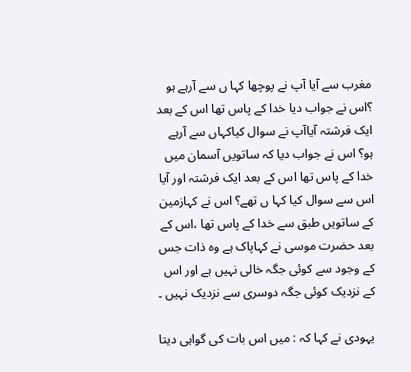مغرب سے آیا آپ نے پوچھا کہا ں سے آرہے ہو ؟اس نے جواب دیا خدا کے پاس تھا اس کے بعد ایک فرشتہ آیاآپ نے سوال کیاکہاں سے آرہے ہو؟ اس نے جواب دیا کہ ساتویں آسمان میں خدا کے پاس تھا اس کے بعد ایک فرشتہ اور آیا اس سے سوال کیا کہا ں تھے؟ اس نے کہازمین کے ساتویں طبق سے خدا کے پاس تھا ،اس کے بعد حضرت موسی نے کہاپاک ہے وہ ذات جس کے وجود سے کوئی جگہ خالی نہیں ہے اور اس کے نزدیک کوئی جگہ دوسری سے نزدیک نہیں ۔

یہودی نے کہا کہ : میں اس بات کی گواہی دیتا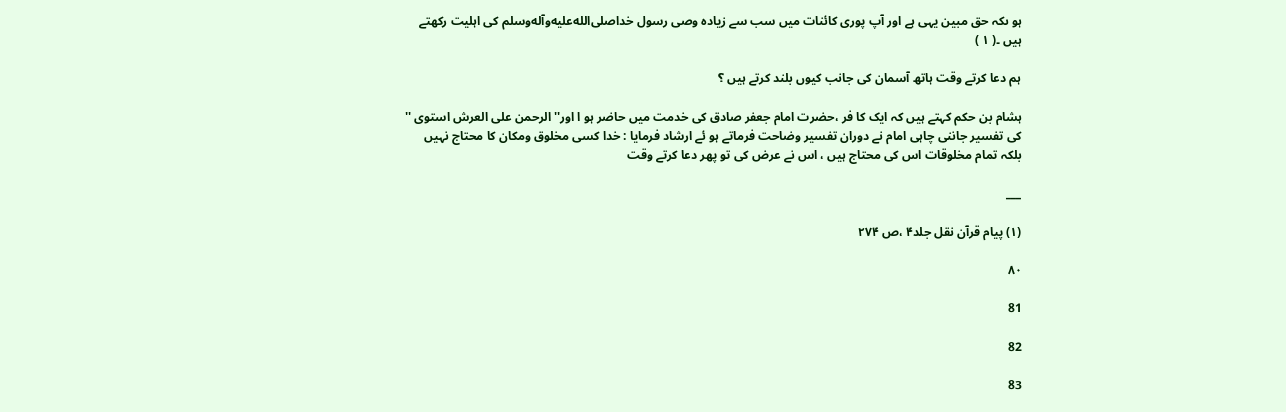ہو ںکہ حق مبین یہی ہے اور آپ پوری کائنات میں سب سے زیادہ وصی رسول خداصلى‌الله‌عليه‌وآله‌وسلم کی اہلیت رکھتے ہیں ۔( ۱ )

ہم دعا کرتے وقت ہاتھ آسمان کی جانب کیوں بلند کرتے ہیں ؟

ہشام بن حکم کہتے ہیں کہ ایک کا فر ،حضرت امام جعفر صادق کی خدمت میں حاضر ہو ا اور'' الرحمن علی العرش استوی '' کی تفسیر جاننی چاہی امام نے دوران تفسیر وضاحت فرماتے ہو ئے ارشاد فرمایا : خدا کسی مخلوق ومکان کا محتاج نہیں بلکہ تمام مخلوقات اس کی محتاج ہیں ، اس نے عرض کی تو پھر دعا کرتے وقت

___

(۱) پیام قرآن نقل جلد۴ ،ص ۲۷۴

۸۰

81

82

83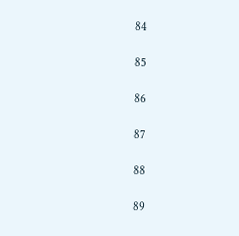84

85

86

87

88

89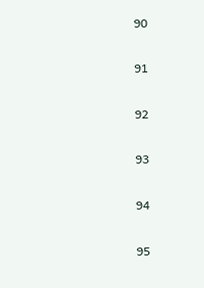90

91

92

93

94

95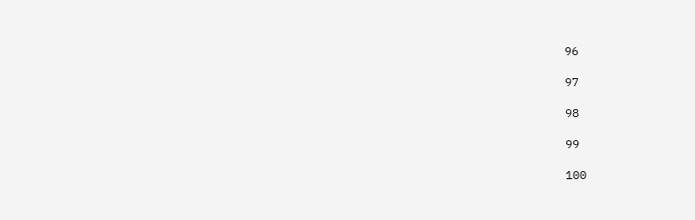96

97

98

99

100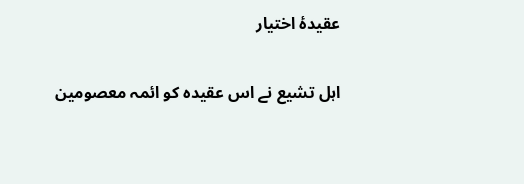عقیدۂ اختیار

اہل تشیع نے اس عقیدہ کو ائمہ معصومین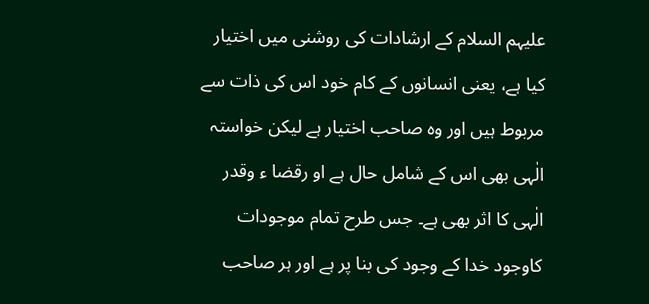علیہم السلام کے ارشادات کی روشنی میں اختیار کیا ہے، یعنی انسانوں کے کام خود اس کی ذات سے مربوط ہیں اور وہ صاحب اختیار ہے لیکن خواستہ الٰہی بھی اس کے شامل حال ہے او رقضا ء وقدر الٰہی کا اثر بھی ہے۔ جس طرح تمام موجودات کاوجود خدا کے وجود کی بنا پر ہے اور ہر صاحب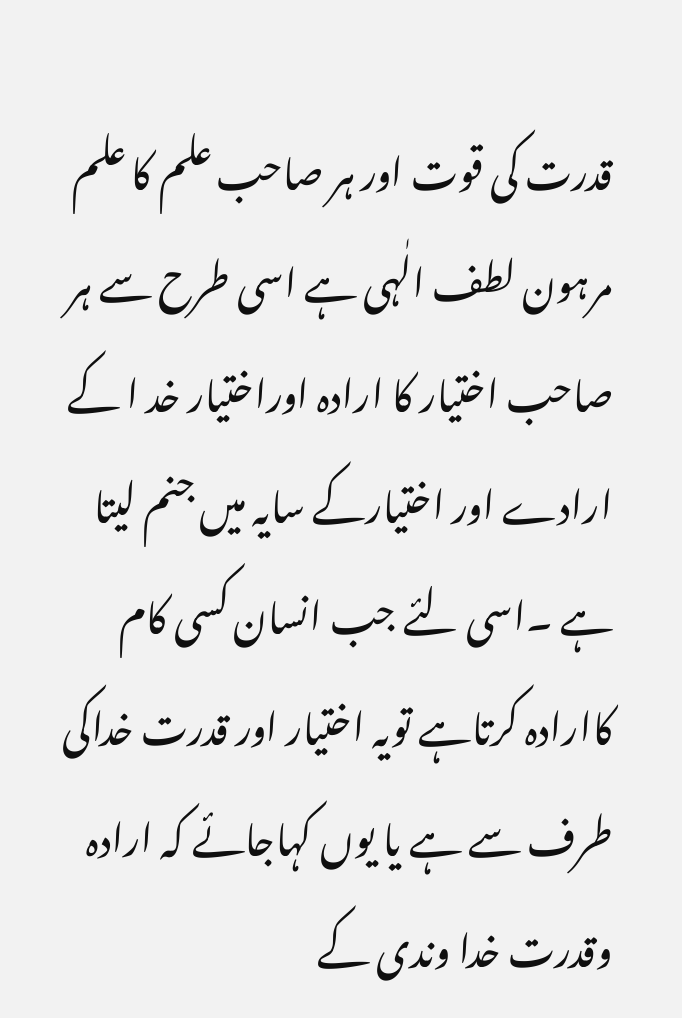قدرت کی قوت اور ہر صاحب علم کا علم مرہون لطف الٰہی ہے اسی طرح سے ہر صاحب اختیار کا ارادہ اوراختیار خد ا کے ارادے اور اختیارکے سایہ میں جنم لیتا ہے ۔اسی لئے جب انسان کسی کام کاارادہ کرتاہے تویہ اختیار اور قدرت خداکی طرف سے ہے یا یوں کہاجائے کہ ارادہ وقدرت خدا وندی کے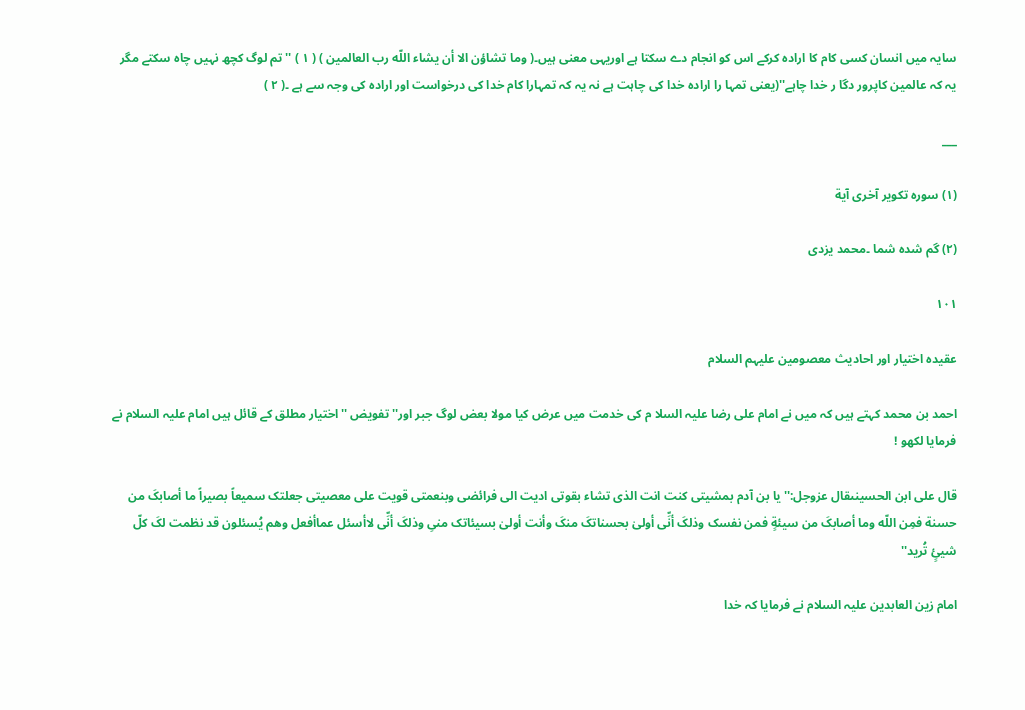سایہ میں انسان کسی کام کا ارادہ کرکے اس کو انجام دے سکتا ہے اوریہی معنی ہیں۔( وما تشاؤن الا أن یشاء اللّه رب العالمین ) ( ۱ ) ''تم لوگ کچھ نہیں چاہ سکتے مگر یہ کہ عالمین کاپرور دگا ر خدا چاہے''(یعنی تمہا را ارادہ خدا کی چاہت ہے نہ یہ کہ تمہارا کام خدا کی درخواست اور ارادہ کی وجہ سے ہے ۔( ۲ )

___

(۱) سورہ تکویر آخری آیة

(۲) گم شدہ شما ۔محمد یزدی

۱۰۱

عقیدہ اختیار اور احادیث معصومین علیہم السلام

احمد بن محمد کہتے ہیں کہ میں نے امام علی رضا علیہ السلا م کی خدمت میں عرض کیا مولا بعض لوگ جبر اور''تفویض ''اختیار مطلق کے قائل ہیں امام علیہ السلام نے فرمایا لکھو !

قال علی ابن الحسینںقال عزوجل:''یا بن آدم بمشیتی کنت انت الذی تشاء بقوتی ادیت الی فرائضی وبنعمتی قویت علی معصیتی جعلتک سمیعاً بصیراً ما أصابکَ من حسنة فمِن اللّه وما أصابکَ من سیئةٍ فمن نفسک وذلکَ أنِّی أولیٰ بحسناتکَ منکَ وأنت أولیٰ بسیئاتک منیِ وذلکَ أنِّی لاأسئل عماأفعل وهم یُسئلون قد نظمت لکَ کلّ شیئٍ تُرید''

امام زین العابدین علیہ السلام نے فرمایا کہ خدا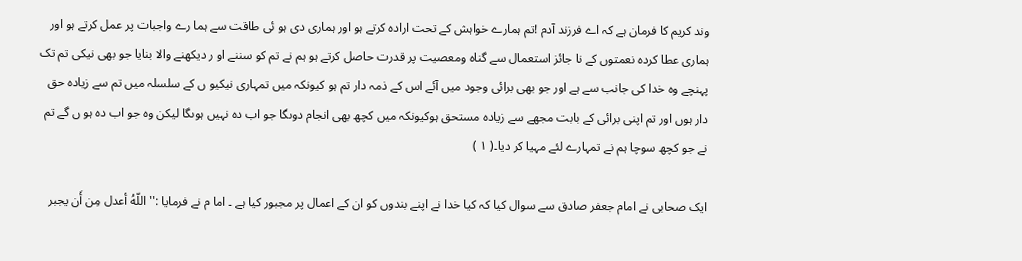وند کریم کا فرمان ہے کہ اے فرزند آدم !تم ہمارے خواہش کے تحت ارادہ کرتے ہو اور ہماری دی ہو ئی طاقت سے ہما رے واجبات پر عمل کرتے ہو اور ہماری عطا کردہ نعمتوں کے نا جائز استعمال سے گناہ ومعصیت پر قدرت حاصل کرتے ہو ہم نے تم کو سننے او ر دیکھنے والا بنایا جو بھی نیکی تم تک پہنچے وہ خدا کی جانب سے ہے اور جو بھی برائی وجود میں آئے اس کے ذمہ دار تم ہو کیونکہ میں تمہاری نیکیو ں کے سلسلہ میں تم سے زیادہ حق دار ہوں اور تم اپنی برائی کے بابت مجھے سے زیادہ مستحق ہوکیونکہ میں کچھ بھی انجام دوںگا جو اب دہ نہیں ہوںگا لیکن وہ جو اب دہ ہو ں گے تم نے جو کچھ سوچا ہم نے تمہارے لئے مہیا کر دیا۔( ۱ )

ایک صحابی نے امام جعفر صادق سے سوال کیا کہ کیا خدا نے اپنے بندوں کو ان کے اعمال پر مجبور کیا ہے ۔ اما م نے فرمایا :''اللّهُ أعدل مِن أَن یجبر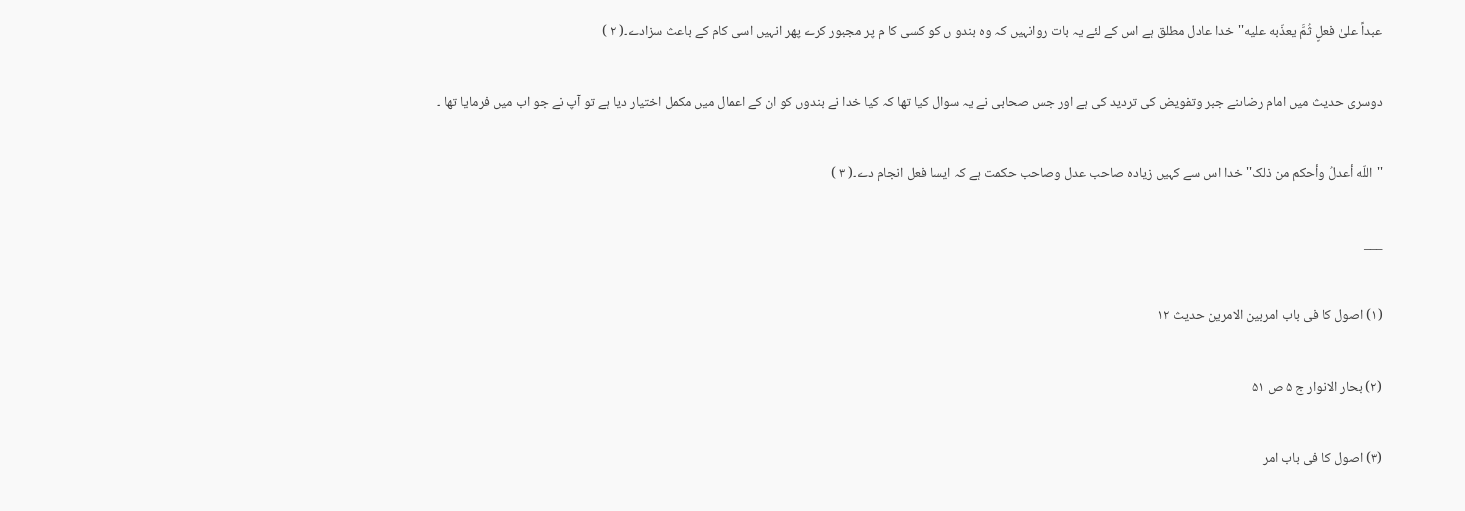عبداً علیٰ فعلٍ ثُمَّ یعذّبه علیه''خدا عادل مطلق ہے اس کے لئے یہ بات روانہیں کہ وہ بندو ں کو کسی کا م پر مجبور کرے پھر انہیں اسی کام کے باعث سزادے۔( ۲ )

دوسری حدیث میں امام رضاںنے جبر وتفویض کی تردید کی ہے اور جس صحابی نے یہ سوال کیا تھا کہ کیا خدا نے بندوں کو ان کے اعمال میں مکمل اختیار دیا ہے تو آپ نے جو اب میں فرمایا تھا ۔

''اللّه أعدلُ وأحکم من ذلک'' خدا اس سے کہیں زیادہ صاحب عدل وصاحب حکمت ہے کہ ایسا فعل انجام دے۔( ۳ )

___

(۱) اصول کا فی باب امربین الامرین حدیث ۱۲

(۲) بحار الانوار ج ۵ ص ۵۱

(۳) اصول کا فی باب امر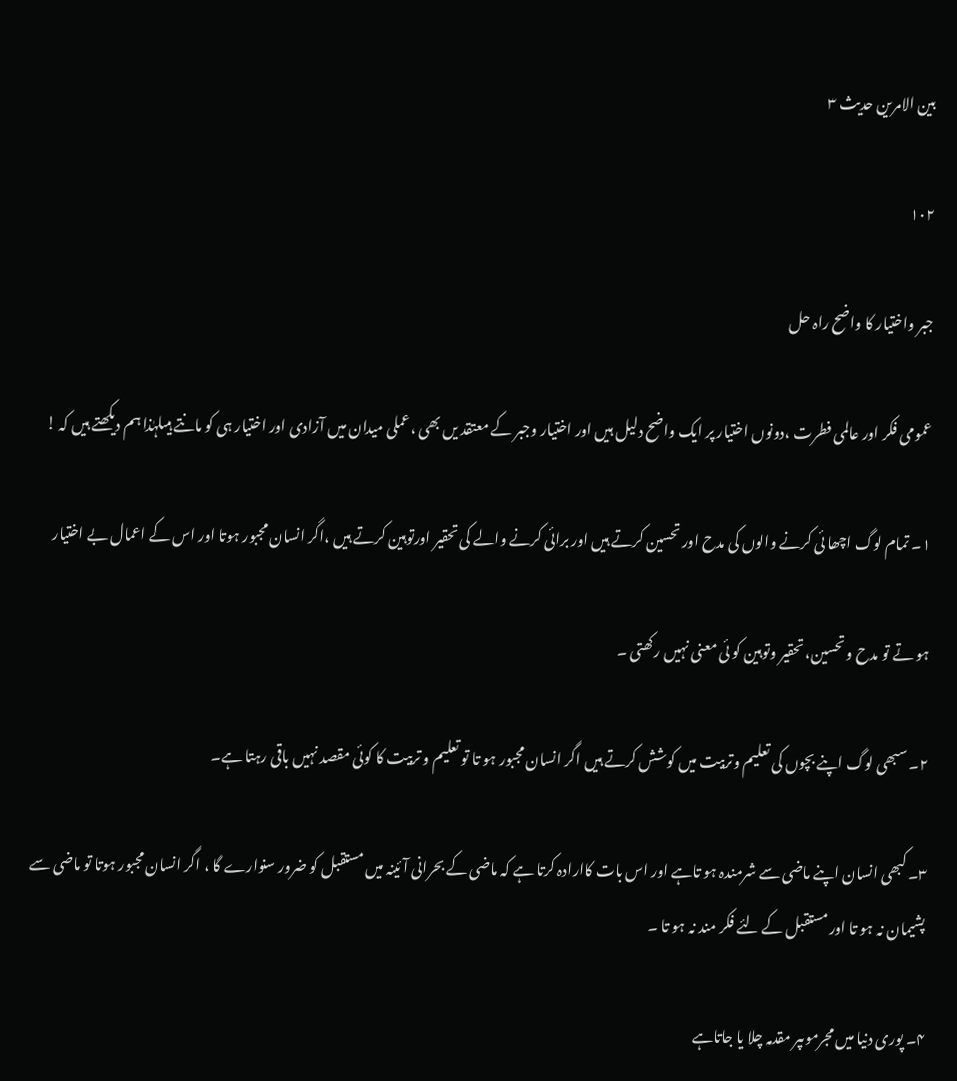بین الامرین حدیث ۳

۱۰۲

جبر واختیار کا واضح راہ حل

عمومی فکر اور عالمی فطرت ،دونوں اختیار پر ایک واضح دلیل ہیں اور اختیار وجبر کے معتقد یں بھی ،عملی میدان میں آزادی اور اختیار ہی کو مانتے ہیںلہٰذا ہم دیکھتے ہیں کہ !

۱۔ تمام لوگ اچھا ئی کرنے والوں کی مدح اور تحسین کرتے ہیں اور برائی کرنے والے کی تحقیر اورتوہین کرتے ہیں ،اگر انسان مجبور ہوتا اور اس کے اعمال بے اختیار

ہو تے تو مدح وتحسین، تحقیر وتوہین کو ئی معنی نہیں رکھتی ۔

۲۔ سبھی لوگ اپنے بچوں کی تعلیم وتربیت میں کوشش کرتے ہیں اگر انسان مجبور ہو تا تو تعلیم و تربیت کا کوئی مقصد نہیں باقی رہتا ہے۔

۳۔ کبھی انسان اپنے ماضی سے شرمندہ ہو تاہے اور اس بات کاارادہ کرتا ہے کہ ماضی کے بحرانی آئینہ میں مستقبل کو ضرور سنوارے گا ، اگر انسان مجبور ہوتا تو ماضی سے پشیمان نہ ہو تا اور مستقبل کے لئے فکر مند نہ ہو تا ۔

۴۔ پوری دنیا میں مجرموںپر مقدمہ چلا یا جاتاہے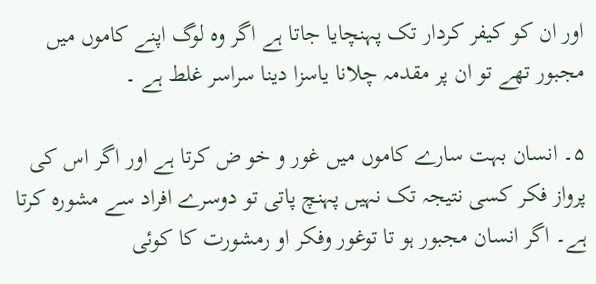اور ان کو کیفر کردار تک پہنچایا جاتا ہے اگر وہ لوگ اپنے کاموں میں مجبور تھے تو ان پر مقدمہ چلانا یاسزا دینا سراسر غلط ہے ۔

۵۔ انسان بہت سارے کاموں میں غور و خو ض کرتا ہے اور اگر اس کی پرواز فکر کسی نتیجہ تک نہیں پہنچ پاتی تو دوسرے افراد سے مشورہ کرتا ہے۔ اگر انسان مجبور ہو تا توغور وفکر او رمشورت کا کوئی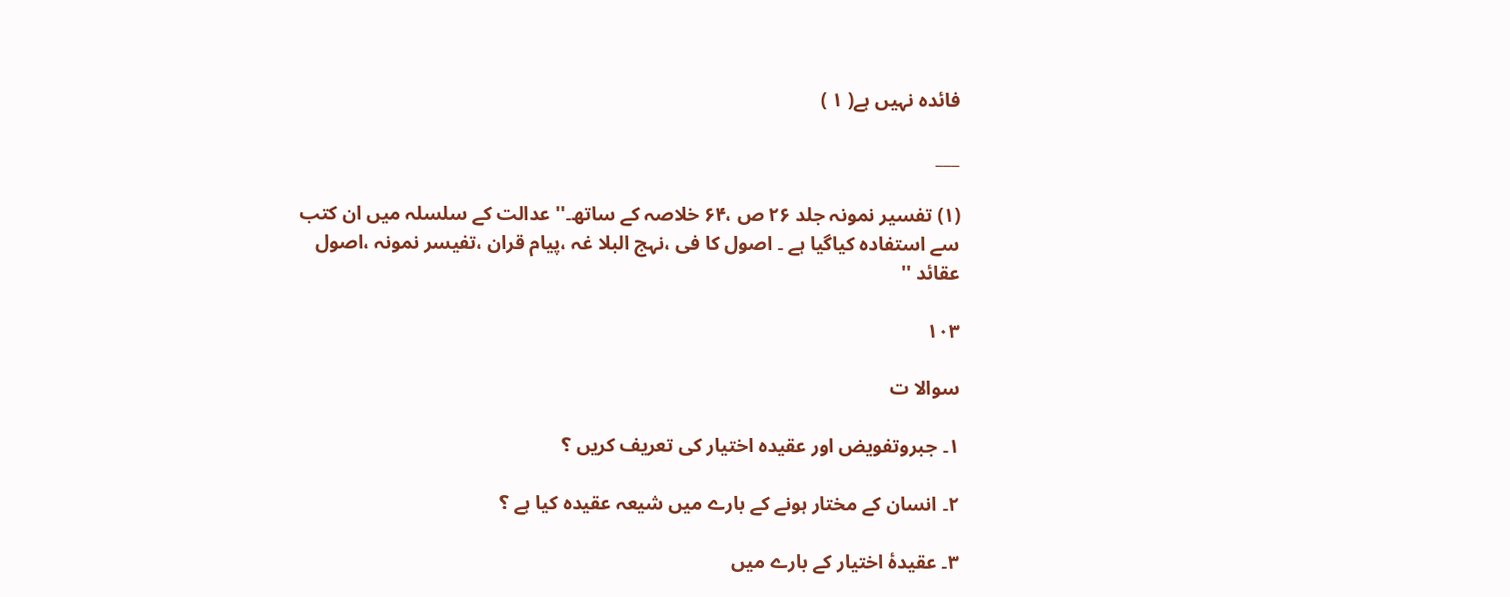فائدہ نہیں ہے( ۱ )

___

(۱) تفسیر نمونہ جلد ۲۶ ص ،۶۴ خلاصہ کے ساتھ۔'' عدالت کے سلسلہ میں ان کتب سے استفادہ کیاگیا ہے ۔ اصول کا فی ،نہج البلا غہ ،پیام قران ،تفیسر نمونہ ،اصول عقائد ''

۱۰۳

سوالا ت

۱۔ جبروتفویض اور عقیدہ اختیار کی تعریف کریں ؟

۲۔ انسان کے مختار ہونے کے بارے میں شیعہ عقیدہ کیا ہے ؟

۳۔ عقیدۂ اختیار کے بارے میں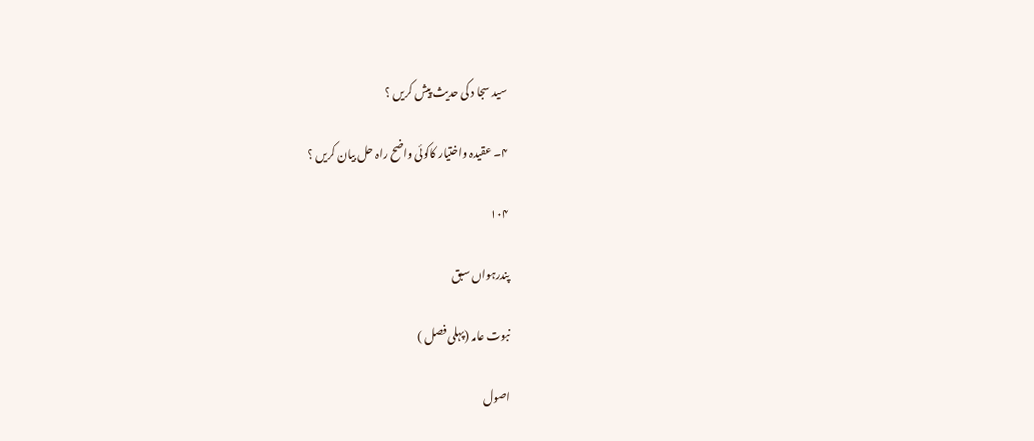سید سجا د کی حدیث پیش کریں ؟

۴۔ عقیدہ واختیار کاکوئی واضح راہ حل بیان کریں ؟

۱۰۴

پندرہواں سبق

نبوت عامہ (پہلی فصل )

اصول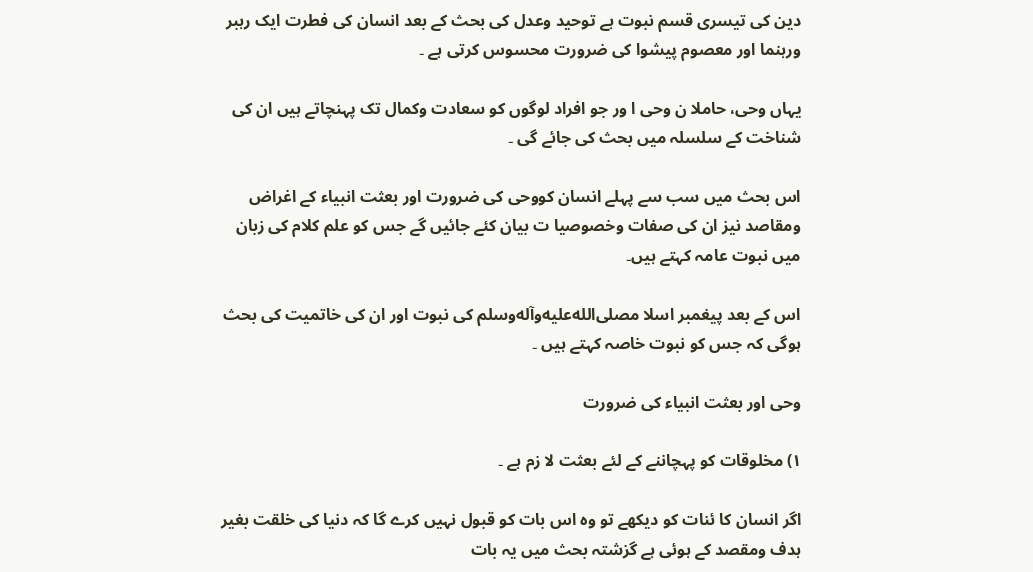دین کی تیسری قسم نبوت ہے توحید وعدل کی بحث کے بعد انسان کی فطرت ایک رہبر ورہنما اور معصوم پیشوا کی ضرورت محسوس کرتی ہے ۔

یہاں وحی، حاملا ن وحی ا ور جو افراد لوگوں کو سعادت وکمال تک پہنچاتے ہیں ان کی شناخت کے سلسلہ میں بحث کی جائے گی ۔

اس بحث میں سب سے پہلے انسان کووحی کی ضرورت اور بعثت انبیاء کے اغراض ومقاصد نیز ان کی صفات وخصوصیا ت بیان کئے جائیں گے جس کو علم کلام کی زبان میں نبوت عامہ کہتے ہیں۔

اس کے بعد پیغمبر اسلا مصلى‌الله‌عليه‌وآله‌وسلم کی نبوت اور ان کی خاتمیت کی بحث ہوگی کہ جس کو نبوت خاصہ کہتے ہیں ۔

وحی اور بعثت انبیاء کی ضرورت

۱) مخلوقات کو پہچاننے کے لئے بعثت لا زم ہے ۔

اگر انسان کا ئنات کو دیکھے تو وہ اس بات کو قبول نہیں کرے گا کہ دنیا کی خلقت بغیر ہدف ومقصد کے ہوئی ہے گزشتہ بحث میں یہ بات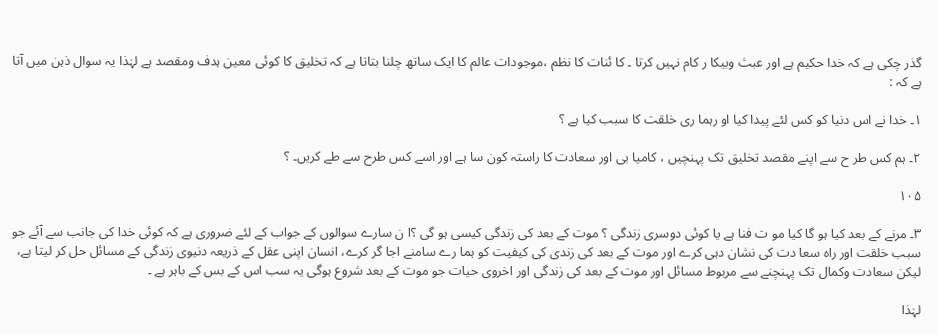گذر چکی ہے کہ خدا حکیم ہے اور عبث وبیکا ر کام نہیں کرتا ۔ کا ئنات کا نظم ،موجودات عالم کا ایک ساتھ چلنا بتاتا ہے کہ تخلیق کا کوئی معین ہدف ومقصد ہے لہٰذا یہ سوال ذہن میں آتا ہے کہ :

۱۔ خدا نے اس دنیا کو کس لئے پیدا کیا او رہما ری خلقت کا سبب کیا ہے ؟

۲۔ ہم کس طر ح سے اپنے مقصد تخلیق تک پہنچیں ، کامیا بی اور سعادت کا راستہ کون سا ہے اور اسے کس طرح سے طے کریں۔ ؟

۱۰۵

۳۔ مرنے کے بعد کیا ہو گا کیا مو ت فنا ہے یا کوئی دوسری زندگی ؟ موت کے بعد کی زندگی کیسی ہو گی ؟ا ن سارے سوالوں کے جواب کے لئے ضروری ہے کہ کوئی خدا کی جانب سے آئے جو سبب خلقت اور راہ سعا دت کی نشان دہی کرے اور موت کے بعد کی زندی کی کیفیت کو ہما رے سامنے اجا گر کرے، انسان اپنی عقل کے ذریعہ دنیوی زندگی کے مسائل حل کر لیتا ہے، لیکن سعادت وکمال تک پہنچنے سے مربوط مسائل اور موت کے بعد کی زندگی اور اخروی حیات جو موت کے بعد شروع ہوگی یہ سب اس کے بس کے باہر ہے ۔

لہٰذا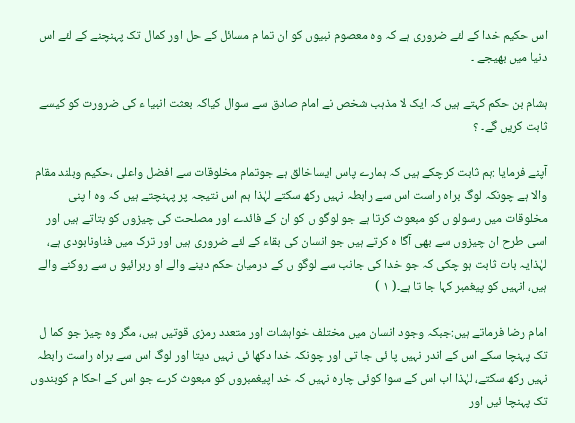اس حکیم خدا کے لئے ضروری ہے کہ وہ معصوم نبیوں کو ان تما م مسائل کے حل اور کمال تک پہنچنے کے لئے اس دنیا میں بھیجے ۔

ہشام بن حکم کہتے ہیں کہ ایک لا مذہب شخص نے امام صادق سے سوال کیاکہ بعثت انبیا ء کی ضرورت کو کیسے ثابت کریں گے۔ ؟

آپنے فرمایا :ہم ثابت کرچکے ہیں کہ ہمارے پاس ایساخالق ہے جوتمام مخلوقات سے افضل واعلی ،حکیم وبلند مقام والا ہے چونکہ لوگ براہ راست اس سے رابطہ نہیں رکھ سکتے لہٰذا ہم اس نتیجہ پر پہنچتے ہیں کہ وہ ا پنی مخلوقات میں رسولو ں کو مبعوث کرتا ہے جو لوگو ں کو ان کے فائدے اور مصلحت کی چیزوں کو بتاتے ہیں اور اسی طرح ان چیزوں سے بھی آگا ہ کرتے ہیں جو انسان کی بقاء کے لئے ضروری ہیں اور ترک میں فناونابودی ہے، لہٰذایہ بات ثابت ہو چکی کہ جو خدا کی جانب سے لوگو ں کے درمیان حکم دینے والے او ربرائیو ں سے روکنے والے ہیں، انہیں کو پیغمبر کہا جا تا ہے۔( ۱ )

امام رضا فرماتے ہیں:جبکہ وجود انسان میں مختلف خواہشات اور متعدد رمزی قوتیں ہیں، مگر وہ چیز جو کما ل تک پہنچا سکے اس کے اندر نہیں پا ئی جا تی اور چونکہ خدا دکھا ئی نہیں دیتا اور لوگ اس سے براہ راست رابطہ نہیں رکھ سکتے، لہٰذا اب اس کے سوا کوئی چارہ نہیں کہ خد اپیغمبروں کو مبعوث کرے جو اس کے احکا م کوبندوں تک پہنچا ئیں اور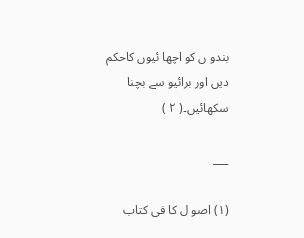بندو ں کو اچھا ئیوں کاحکم دیں اور برائیو سے بچنا سکھائیں۔( ۲ )

___

(۱) اصو ل کا فی کتاب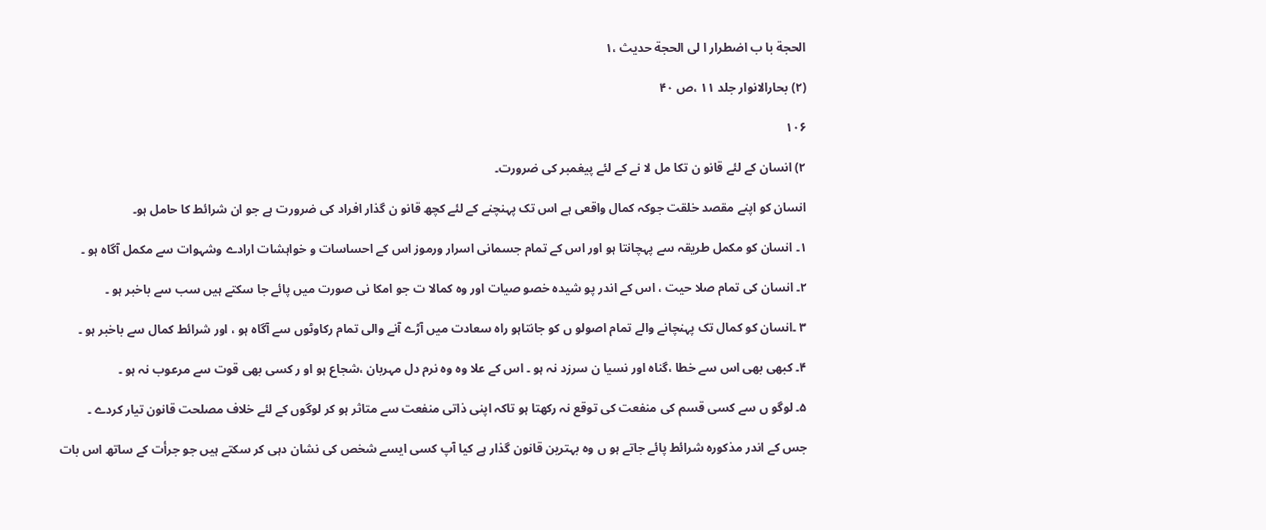الحجة با ب اضطرار ا لی الحجة حدیث ،۱

(۲) بحارالانوار جلد ۱۱ ،ص ۴۰

۱۰۶

۲) انسان کے لئے قانو ن تکا مل لا نے کے لئے پیغمبر کی ضرورت۔

انسان کو اپنے مقصد خلقت جوکہ کمال واقعی ہے اس تک پہنچنے کے لئے کچھ قانو ن گذار افراد کی ضرورت ہے جو ان شرائط کا حامل ہو۔

۱۔ انسان کو مکمل طریقہ سے پہچانتا ہو اور اس کے تمام جسمانی اسرار ورموز اس کے احساسات و خواہشات ارادے وشہوات سے مکمل آگاہ ہو ۔

۲۔ انسان کی تمام صلا حیت ، اس کے اندر پو شیدہ خصو صیات اور وہ کمالا ت جو امکا نی صورت میں پائے جا سکتے ہیں سب سے باخبر ہو ۔

۳ ۔انسان کو کمال تک پہنچانے والے تمام اصولو ں کو جانتاہو راہ سعادت میں آڑے آنے والی تمام رکاوٹوں سے آگاہ ہو ، اور شرائط کمال سے باخبر ہو ۔

۴۔ کبھی بھی اس سے خطا ،گناہ اور نسیا ن سرزد نہ ہو ۔ اس کے علا وہ وہ نرم دل مہربان ،شجاع ہو او ر کسی بھی قوت سے مرعوب نہ ہو ۔

۵۔ لوگو ں سے کسی قسم کی منفعت کی توقع نہ رکھتا ہو تاکہ اپنی ذاتی منفعت سے متاثر ہو کر لوگوں کے لئے خلاف مصلحت قانون تیار کردے ۔

جس کے اندر مذکورہ شرائط پائے جاتے ہو ں وہ بہترین قانون گذار ہے کیا آپ کسی ایسے شخص کی نشان دہی کر سکتے ہیں جو جرأت کے ساتھ اس بات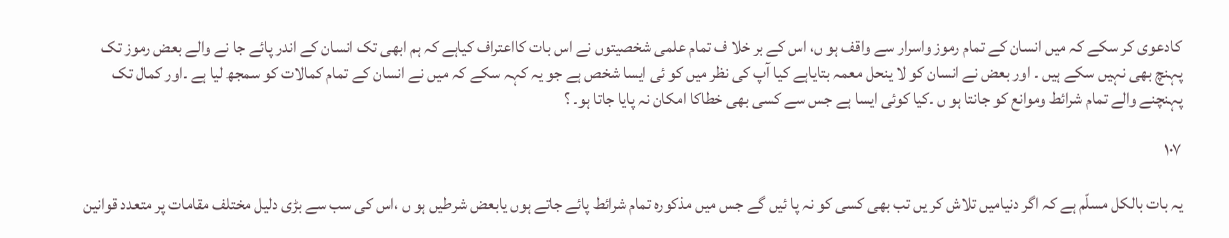کادعوی کر سکے کہ میں انسان کے تمام رموز واسرار سے واقف ہو ں، اس کے بر خلا ف تمام علمی شخصیتوں نے اس بات کااعتراف کیاہے کہ ہم ابھی تک انسان کے اندر پائے جا نے والے بعض رموز تک پہنچ بھی نہیں سکے ہیں ۔ اور بعض نے انسان کو لا ینحل معمہ بتایاہے کیا آپ کی نظر میں کو ئی ایسا شخص ہے جو یہ کہہ سکے کہ میں نے انسان کے تمام کمالات کو سمجھ لیا ہے ۔اور کمال تک پہنچنے والے تمام شرائط وموانع کو جانتا ہو ں ۔کیا کوئی ایسا ہے جس سے کسی بھی خطاکا امکان نہ پایا جاتا ہو۔ ؟

۱۰۷

یہ بات بالکل مسلّم ہے کہ اگر دنیامیں تلاش کر یں تب بھی کسی کو نہ پا ئیں گے جس میں مذکورہ تمام شرائط پائے جاتے ہوں یابعض شرطیں ہو ں ،اس کی سب سے بڑی دلیل مختلف مقامات پر متعدد قوانین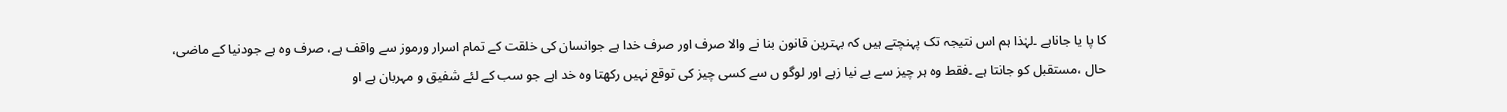کا پا یا جاناہے ۔لہٰذا ہم اس نتیجہ تک پہنچتے ہیں کہ بہترین قانون بنا نے والا صرف اور صرف خدا ہے جوانسان کی خلقت کے تمام اسرار ورموز سے واقف ہے، صرف وہ ہے جودنیا کے ماضی، حال ،مستقبل کو جانتا ہے ۔فقط وہ ہر چیز سے بے نیا زہے اور لوگو ں سے کسی چیز کی توقع نہیں رکھتا وہ خد اہے جو سب کے لئے شفیق و مہربان ہے او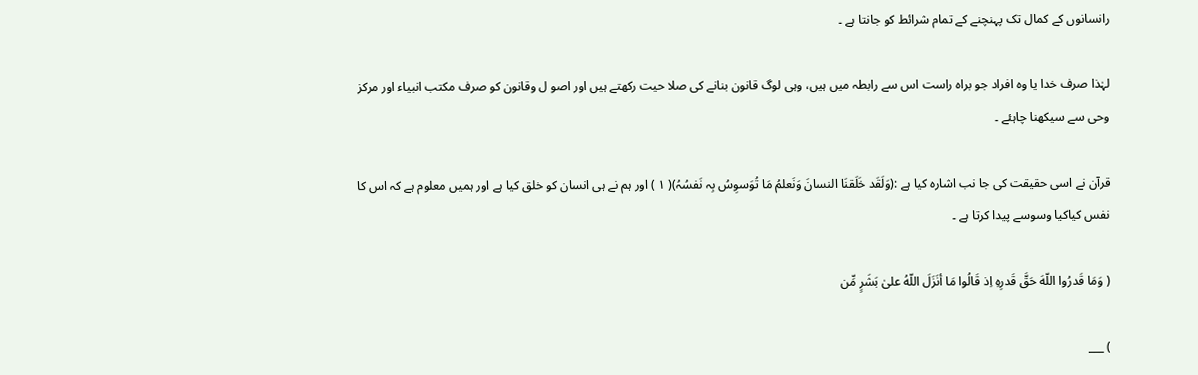رانسانوں کے کمال تک پہنچنے کے تمام شرائط کو جانتا ہے ۔

لہٰذا صرف خدا یا وہ افراد جو براہ راست اس سے رابطہ میں ہیں، وہی لوگ قانون بنانے کی صلا حیت رکھتے ہیں اور اصو ل وقانون کو صرف مکتب انبیاء اور مرکز وحی سے سیکھنا چاہئے ۔

قرآن نے اسی حقیقت کی جا نب اشارہ کیا ہے :(وَلَقَد خَلَقنَا النسانَ وَنَعلمُ مَا تُوَسوِسُ بِہ نَفسُہُ)( ۱ ) اور ہم نے ہی انسان کو خلق کیا ہے اور ہمیں معلوم ہے کہ اس کا نفس کیاکیا وسوسے پیدا کرتا ہے ۔

( وَمَا قَدرُوا اللّهَ حَقَّ قَدرِهِ اِذ قَالُوا مَا أنَزَلَ اللّهُ علیٰ بَشَرٍ مِّن

) ___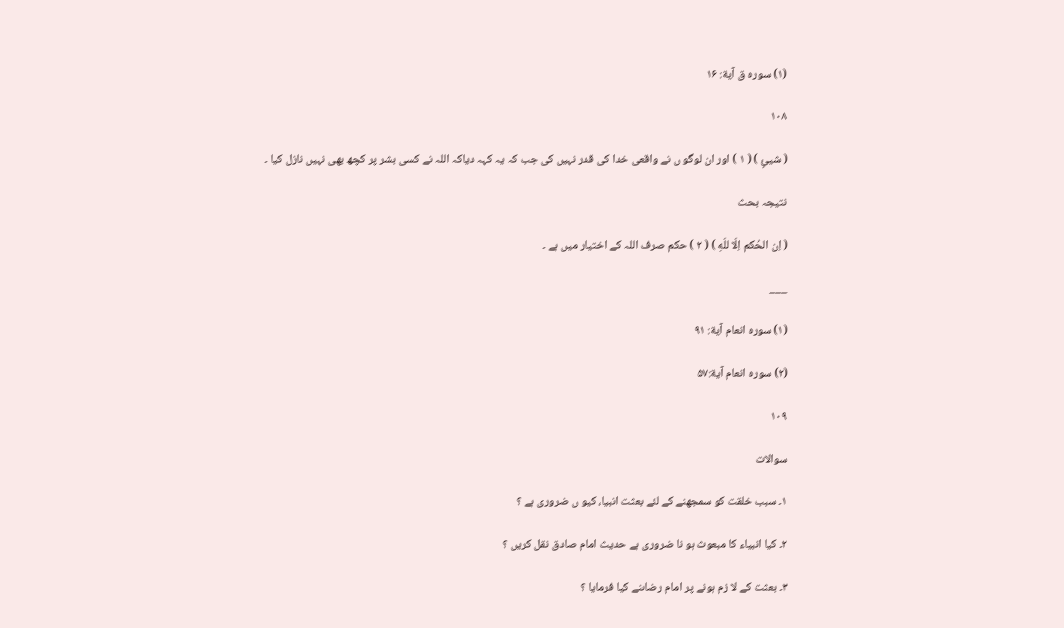(۱) سورہ ق آیة: ۱۶

۱۰۸

( شیئٍ ) ( ۱ ) اور ان لوگو ں نے واقعی خدا کی قدر نہیں کی جب کہ یہ کہہ دیاکہ اللہ نے کسی بشر پر کچھ بھی نہیں نازل کیا ۔

نتیجہ بحث

( اِن الحُکم اِلّا للّهِ ) ( ۲ ) حکم صرف اللہ کے اختیار میں ہے ۔

___

(۱) سورہ انعام آیة: ۹۱

(۲) سورہ انعام آیة:۵۷

۱۰۹

سوالات

۱۔ سبب خلقت کو سمجھنے کے لئے بعثت انبیا، کیو ں ضروری ہے ؟

۲۔ کیا انبیاء کا مبعوث ہو نا ضروری ہے حدیث امام صادق نقل کریں ؟

۳۔ بعثت کے لا زم ہونے پر امام رضاںنے کیا فرمایا ؟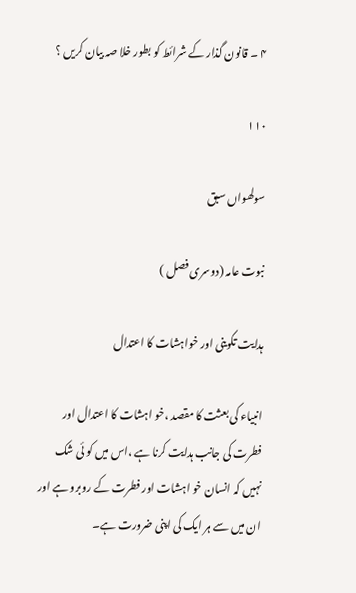۴ ۔ قانون گذار کے شرائط کو بطور خلا صہ بیان کریں ؟

۱۱۰

سولھواں سبق

نبوت عامہ (دوسری فصل )

ہدایت تکوینی اور خواہشات کا اعتدال

انبیاء کی بعثت کا مقصد ،خو اہشات کا اعتدال اور فطرت کی جانب ہدایت کرنا ہے ،اس میں کو ئی شک نہیں کہ انسان خو اہشات اور فطرت کے روبرو ہے اور ان میں سے ہر ایک کی اپنی ضرورت ہے۔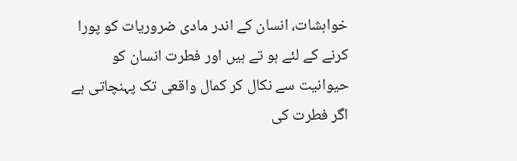خواہشات، انسان کے اندر مادی ضروریات کو پورا کرنے کے لئے ہو تے ہیں اور فطرت انسان کو حیوانیت سے نکال کر کمال واقعی تک پہنچاتی ہے اگر فطرت کی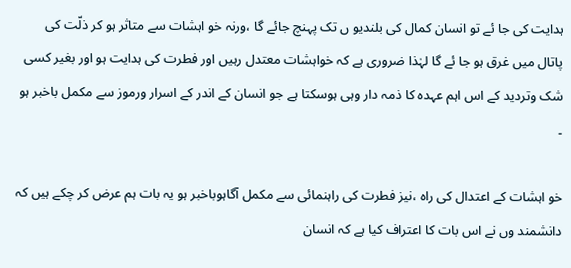ہدایت کی جا ئے تو انسان کمال کی بلندیو ں تک پہنچ جائے گا ،ورنہ خو اہشات سے متاثر ہو کر ذلّت کی پاتال میں غرق ہو جا ئے گا لہٰذا ضروری ہے کہ خواہشات معتدل رہیں اور فطرت کی ہدایت ہو اور بغیر کسی شک وتردید کے اس اہم عہدہ کا ذمہ دار وہی ہوسکتا ہے جو انسان کے اندر کے اسرار ورموز سے مکمل باخبر ہو ۔

خو اہشات کے اعتدال کی راہ ،نیز فطرت کی راہنمائی سے مکمل آگاہوباخبر ہو یہ بات ہم عرض کر چکے ہیں کہ دانشمند وں نے اس بات کا اعتراف کیا ہے کہ انسان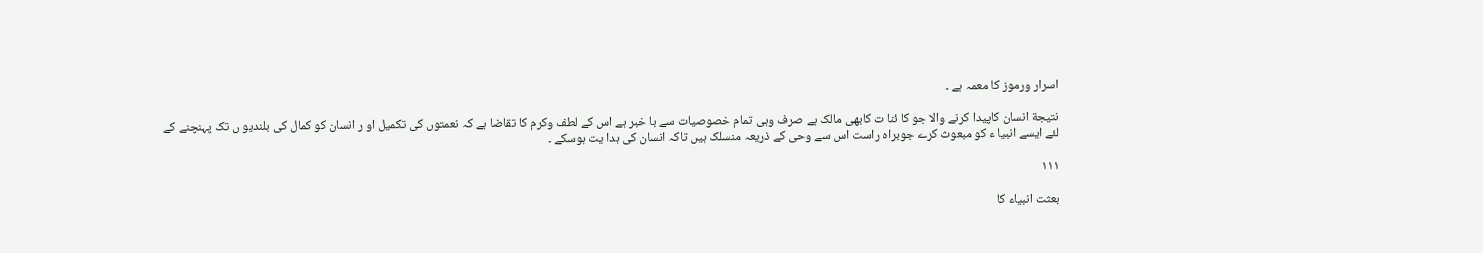اسرار ورموز کا معمہ ہے ۔

نتیجة انسان کاپیدا کرنے والا جو کا ئنا ت کابھی مالک ہے صرف وہی تمام خصوصیات سے با خبر ہے اس کے لطف وکرم کا تقاضا ہے کہ نعمتوں کی تکمیل او ر انسان کو کمال کی بلندیو ں تک پہنچنے کے لئے ایسے انبیا ء کو مبعوث کرے جوبراہ راست اس سے وحی کے ذریعہ منسلک ہیں تاکہ انسان کی ہدا یت ہوسکے ۔

۱۱۱

بعثت انبیاء کا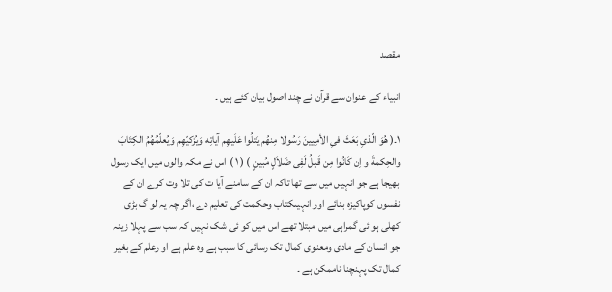مقصد

انبیاء کے عنوان سے قرآن نے چند اصول بیان کئے ہیں ۔

۱۔( هُوَ الّذیِ بَعَثَ فیِ الأمِیینَ رَسُولا مِنهُم یَتلُوا عَلَیهِم آیاتِه وَیُزکیّهِم وَیُعلّمُهُمُ الکِتَابَ والحِکمةَ و اِن کَانُوا مِن قَبلُ لَفِی ضَلاَلٍ مُبینٍ ) ( ۱ ) اس نے مکہ والوں میں ایک رسول بھیجا ہے جو انہیں میں سے تھا تاکہ ان کے سامنے آیا ت کی تلا وت کرے ان کے نفسوں کوپاکیزہ بنائے اور انہیںکتاب وحکمت کی تعلیم دے ،اگر چہ یہ لو گ بڑی کھلی ہو ئی گمراہی میں مبتلا تھے اس میں کو ئی شک نہیں کہ سب سے پہلا زینہ جو انسان کے مادی ومعنوی کمال تک رسائی کا سبب ہے وہ علم ہے او رعلم کے بغیر کمال تک پہنچنا ناممکن ہے ۔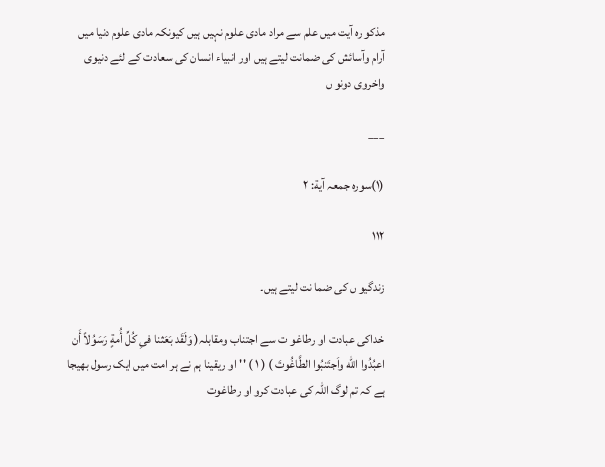مذکو رہ آیت میں علم سے مراد مادی علوم نہیں ہیں کیونکہ مادی علوم دنیا میں آرام وآسائش کی ضمانت لیتے ہیں اور انبیاء انسان کی سعادت کے لئے دنیوی واخروی دونو ں

___

(۱)سورہ جمعہ آیة: ۲

۱۱۲

زندگیو ں کی ضما نت لیتے ہیں۔

خداکی عبادت او رطاغو ت سے اجتناب ومقابلہ( وَلَقَد بَعَثنا فیِ کُلِّ أُمةٍ رَسَوُلاً أَن اعبُدُوا اللّه واَجتَنبُوا الطَّاغُوتَ ) ( ۱ ) ''او ریقینا ہم نے ہر امت میں ایک رسول بھیجا ہے کہ تم لوگ اللہ کی عبادت کرو او رطاغوت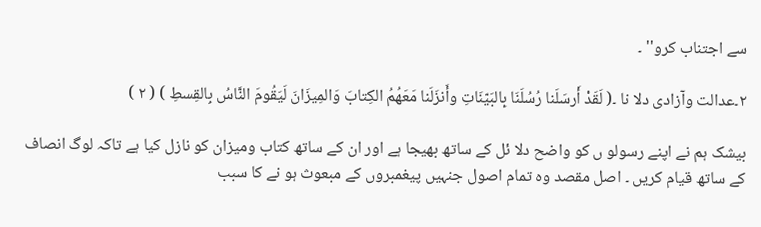سے اجتناب کرو'' ۔

۲۔عدالت وآزادی دلا نا ۔( لَقَدْ أَرسَلَنا رُسُلَنَا بِالبَیّنَاتِ وأَنزَلَنا مَعَهُمُ الکِتابَ وَالمِیزَانَ لَیَقُومَ النَّاسُ بِالقِسطِ ) ( ۲ )

بیشک ہم نے اپنے رسولو ں کو واضح دلا ئل کے ساتھ بھیجا ہے اور ان کے ساتھ کتاب ومیزان کو نازل کیا ہے تاکہ لوگ انصاف کے ساتھ قیام کریں ۔ اصل مقصد وہ تمام اصول جنہیں پیغمبروں کے مبعوث ہو نے کا سبب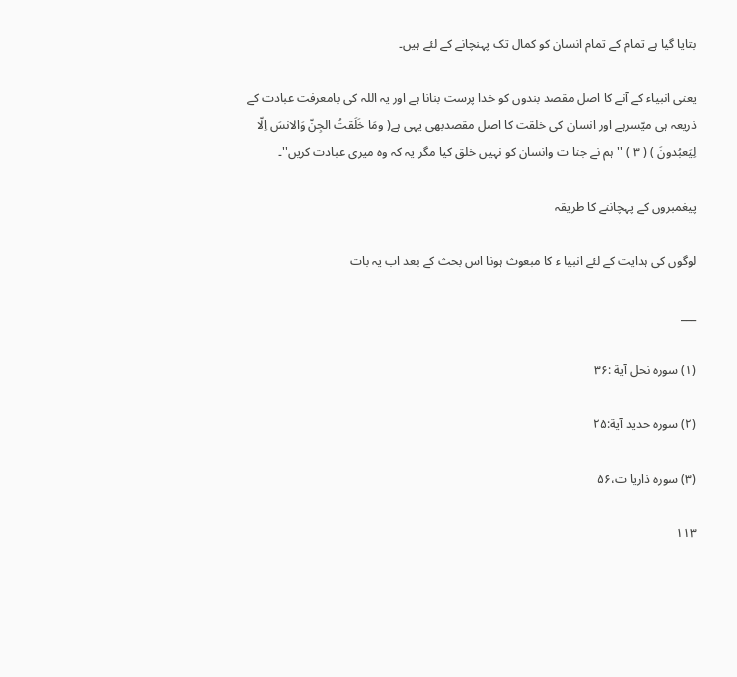بتایا گیا ہے تمام کے تمام انسان کو کمال تک پہنچانے کے لئے ہیں۔

یعنی انبیاء کے آنے کا اصل مقصد بندوں کو خدا پرست بنانا ہے اور یہ اللہ کی بامعرفت عبادت کے ذریعہ ہی میّسرہے اور انسان کی خلقت کا اصل مقصدبھی یہی ہے( ومَا خَلَقتُ الجِنّ وَالانسَ اِلّا لِیَعبُدونَ ) ( ۳ ) '' ہم نے جنا ت وانسان کو نہیں خلق کیا مگر یہ کہ وہ میری عبادت کریں''۔

پیغمبروں کے پہچاننے کا طریقہ

لوگوں کی ہدایت کے لئے انبیا ء کا مبعوث ہونا اس بحث کے بعد اب یہ بات

___

(۱) سورہ نحل آیة :۳۶

(۲) سورہ حدید آیة:۲۵

(۳) سورہ ذاریا ت،۵۶

۱۱۳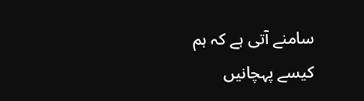سامنے آتی ہے کہ ہم کیسے پہچانیں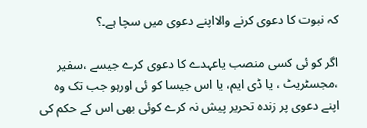کہ نبوت کا دعوی کرنے والااپنے دعوی میں سچا ہے۔؟

اگر کو ئی کسی منصب یاعہدے کا دعوی کرے جیسے ،سفیر ،مجسٹریٹ ، یا ڈی ایم، یا اس جیسا کو ئی اورہو جب تک وہ اپنے دعوی پر زندہ تحریر پیش نہ کرے کوئی بھی اس کے حکم کی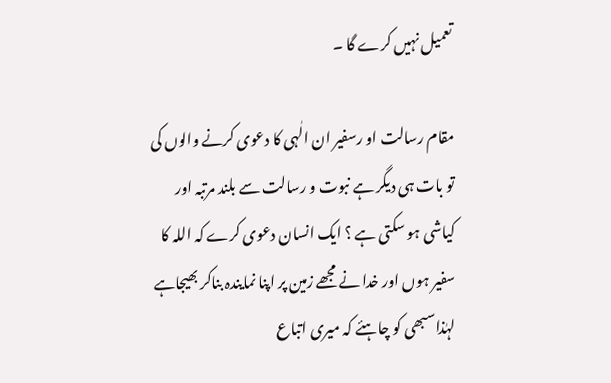تعمیل نہیں کرے گا ۔

مقام رسالت او رسفیر ان الٰہی کا دعوی کرنے والوں کی تو بات ہی دیگر ہے نبوت و رسالت سے بلند مرتبہ اور کیاشی ہو سکتی ہے ؟ ایک انسان دعوی کرے کہ اللہ کا سفیر ہوں اور خدا نے مجھے زمین پر اپنا نمایندہ بناکر بھیجاہے لہٰذاسبھی کو چاہئے کہ میری اتباع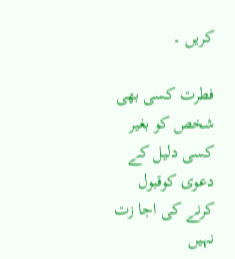کریں ۔

فطرت کسی بھی شخص کو بغیر کسی دلیل کے دعوی کوقبول کرنے کی اجا زت نہیں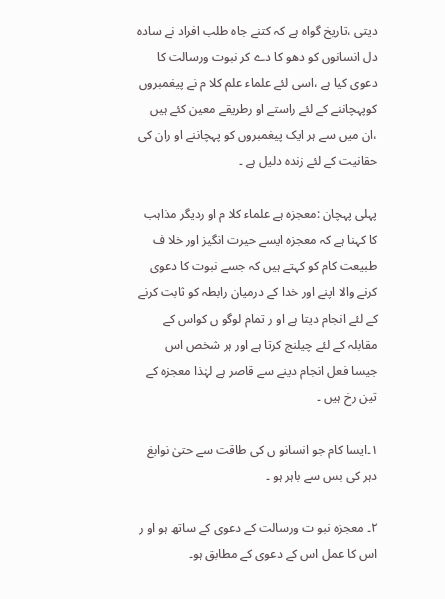دیتی ،تاریخ گواہ ہے کہ کتنے جاہ طلب افراد نے سادہ دل انسانوں کو دھو کا دے کر نبوت ورسالت کا دعوی کیا ہے ،اسی لئے علماء علم کلا م نے پیغمبروں کوپہچاننے کے لئے راستے او رطریقے معین کئے ہیں ،ان میں سے ہر ایک پیغمبروں کو پہچاننے او ران کی حقانیت کے لئے زندہ دلیل ہے ۔

پہلی پہچان :معجزہ ہے علماء کلا م او ردیگر مذاہب کا کہنا ہے کہ معجزہ ایسے حیرت انگیز اور خلا ف طبیعت کام کو کہتے ہیں کہ جسے نبوت کا دعوی کرنے والا اپنے اور خدا کے درمیان رابطہ کو ثابت کرنے کے لئے انجام دیتا ہے او ر تمام لوگو ں کواس کے مقابلہ کے لئے چیلنج کرتا ہے اور ہر شخص اس جیسا فعل انجام دینے سے قاصر ہے لہٰذا معجزہ کے تین رخ ہیں ۔

۱۔ایسا کام جو انسانو ں کی طاقت سے حتیٰ نوابغ دہر کی بس سے باہر ہو ۔

۲۔ معجزہ نبو ت ورسالت کے دعوی کے ساتھ ہو او ر اس کا عمل اس کے دعوی کے مطابق ہو۔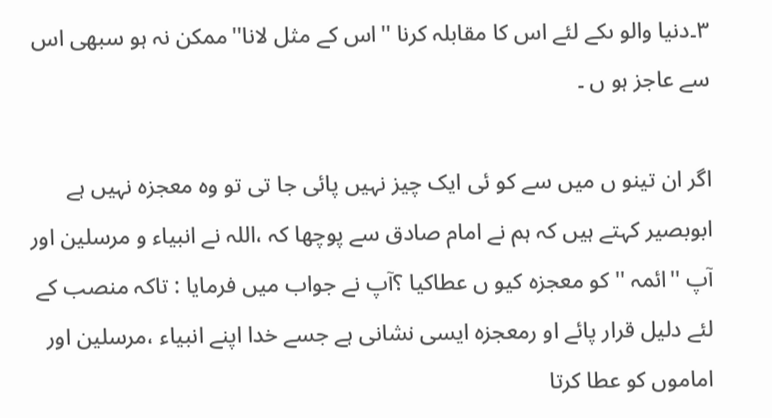۳۔دنیا والو ںکے لئے اس کا مقابلہ کرنا ''اس کے مثل لانا''ممکن نہ ہو سبھی اس سے عاجز ہو ں ۔

اگر ان تینو ں میں سے کو ئی ایک چیز نہیں پائی جا تی تو وہ معجزہ نہیں ہے ابوبصیر کہتے ہیں کہ ہم نے امام صادق سے پوچھا کہ ،اللہ نے انبیاء و مرسلین اور آپ ''ائمہ '' کو معجزہ کیو ں عطاکیا ؟آپ نے جواب میں فرمایا : تاکہ منصب کے لئے دلیل قرار پائے او رمعجزہ ایسی نشانی ہے جسے خدا اپنے انبیاء ،مرسلین اور اماموں کو عطا کرتا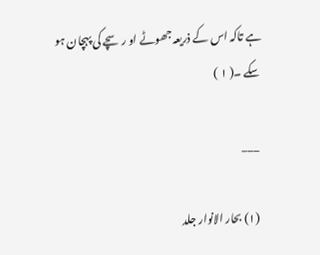ہے تاکہ اس کے ذریعہ جھوٹے او رسچے کی پہچان ہو سکے ۔( ۱ )

___

(۱) بحار الانوار جلد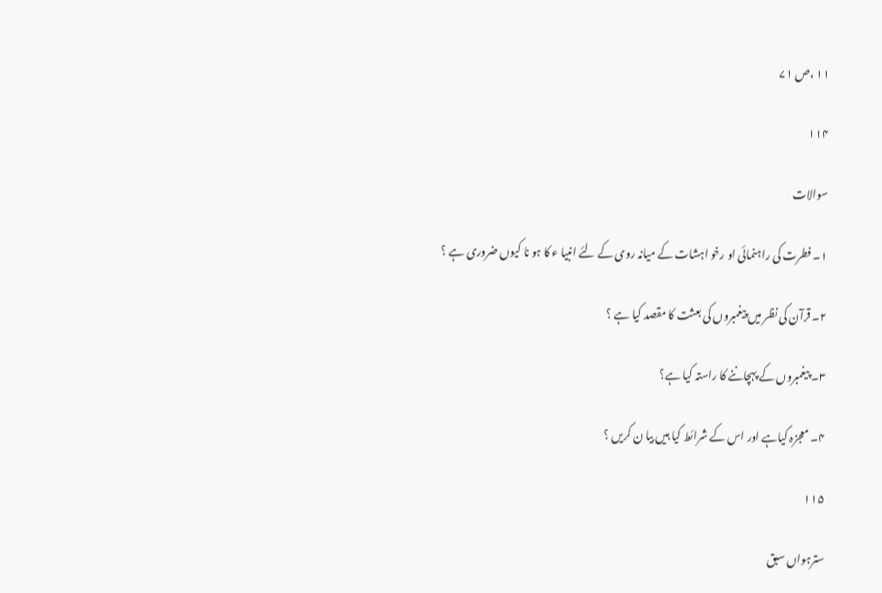۱۱ ،ص ۷۱

۱۱۴

سوالات

۱۔ فطرت کی راہنمائی او رخو اہشات کے میانہ روی کے لئے انبیا ء کا ہو نا کیوں ضروری ہے ؟

۲۔ قرآن کی نظر میں پیغمبروں کی بعثت کا مقصد کیا ہے ؟

۳۔ پیغمبروں کے پہچاننے کا راستہ کیا ہے؟

۴۔ معجزہ کیاہے اور اس کے شرائط کیا ہیں بیا ن کریں ؟

۱۱۵

سترہواں سبق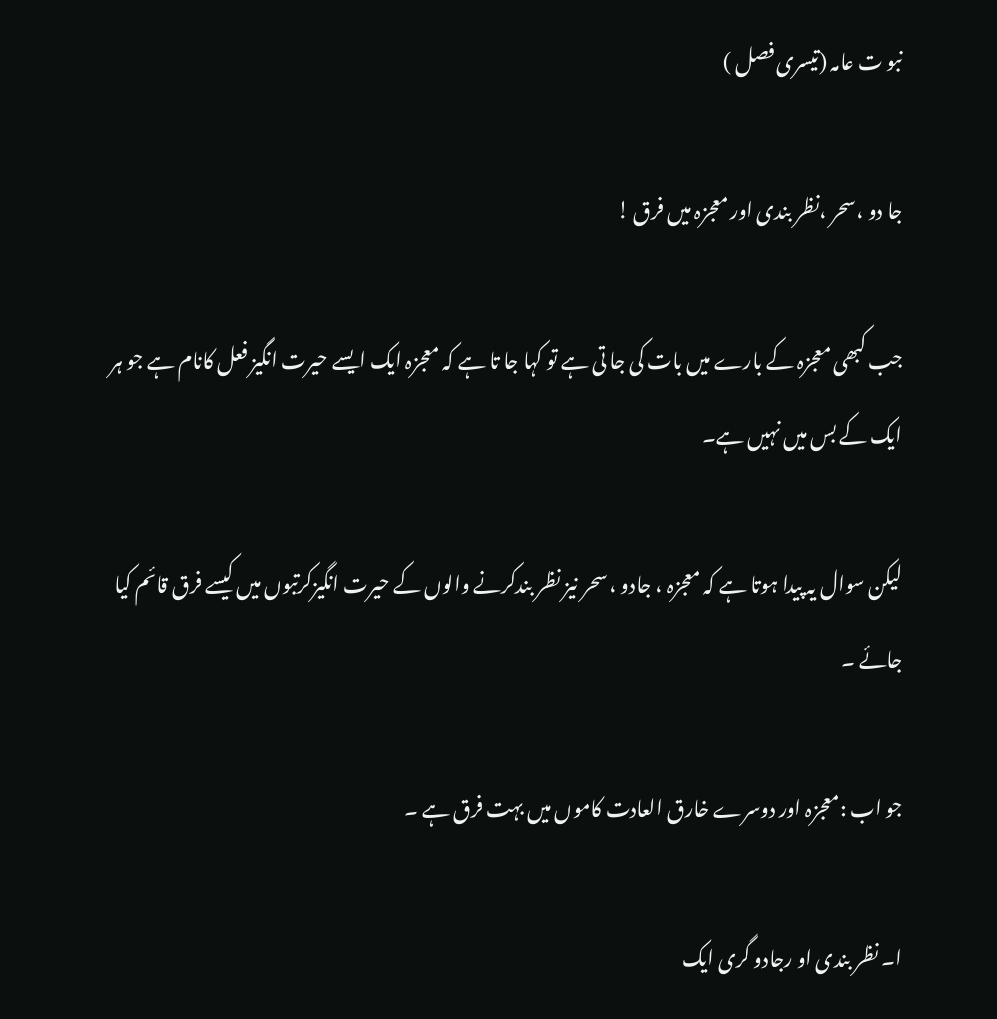نبو ت عامہ (تیسری فصل )

جا دو ،سحر ،نظر بندی اور معجزہ میں فرق !

جب کبھی معجزہ کے بارے میں بات کی جا تی ہے تو کہا جا تا ہے کہ معجزہ ایک ایسے حیرت انگیز فعل کانام ہے جو ہر ایک کے بس میں نہیں ہے۔

لیکن سوال یہ پیدا ہوتا ہے کہ معجزہ ، جادو ، سحر نیز نظر بندکرنے والوں کے حیرت انگیزکرتبوں میں کیسے فرق قائم کیا جائے ۔

جو اب :معجزہ اور دوسرے خارق العادت کاموں میں بہت فرق ہے ۔

ا۔ نظر بندی او رجادو گری ایک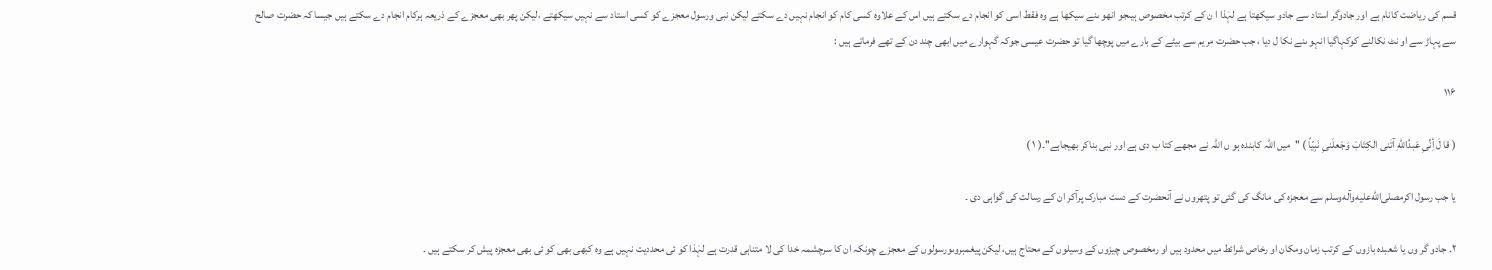قسم کی ریاضت کانام ہے اور جادوگر استاد سے جادو سیکھتا ہے لہٰذا ا ن کے کرتب مخصوص ہیںجو انھو ںنے سیکھا ہے وہ فقط اسی کو انجام دے سکتے ہیں اس کے علاوہ کسی کام کو انجام نہیں دے سکتے لیکن نبی ورسول معجزے کو کسی استاد سے نہیں سیکھتے ،لیکن پھر بھی معجزے کے ذریعہ ہرکام انجام دے سکتے ہیں جیسا کہ حضرت صالح سے پہاڑ سے او نٹ نکالنے کوکہاگیا انہو ںنے نکا ل دیا ، جب حضرت مریم سے بیٹے کے بارے میں پوچھا گیا تو حضرت عیسی جوکہ گہوارے میں ابھی چند دن کے تھے فرماتے ہیں :

۱۱۶

( قا لَ أِنِّیِ عَبدُاللّهِ آتٰنی الکِتَابَ وَجَعلَنیِ نَبِیّاً ) ''میں اللہ کابندہ ہو ں اللہ نے مجھے کتا ب دی ہے اور نبی بناکر بھیجاہے''۔( ۱ )

یا جب رسول اکرمصلى‌الله‌عليه‌وآله‌وسلم سے معجزہ کی مانگ کی گئی تو پتھروں نے آنحضرت کے دست مبارک پرآکر ان کے رسالت کی گواہی دی ۔

۲۔ جادو گر وں یا شعبدہ بازوں کے کرتب زمان ومکان او رخاص شرائط میں محدود ہیں او رمخصوص چیزوں کے وسیلوں کے محتاج ہیں، لیکن پیغمبروںورسولوں کے معجزے چونکہ ان کا سرچشمہ خدا کی لا متناہی قدرت ہے لہٰذا کو ئی محددیت نہیں ہے وہ کبھی بھی کو ئی بھی معجزہ پیش کر سکتے ہیں ۔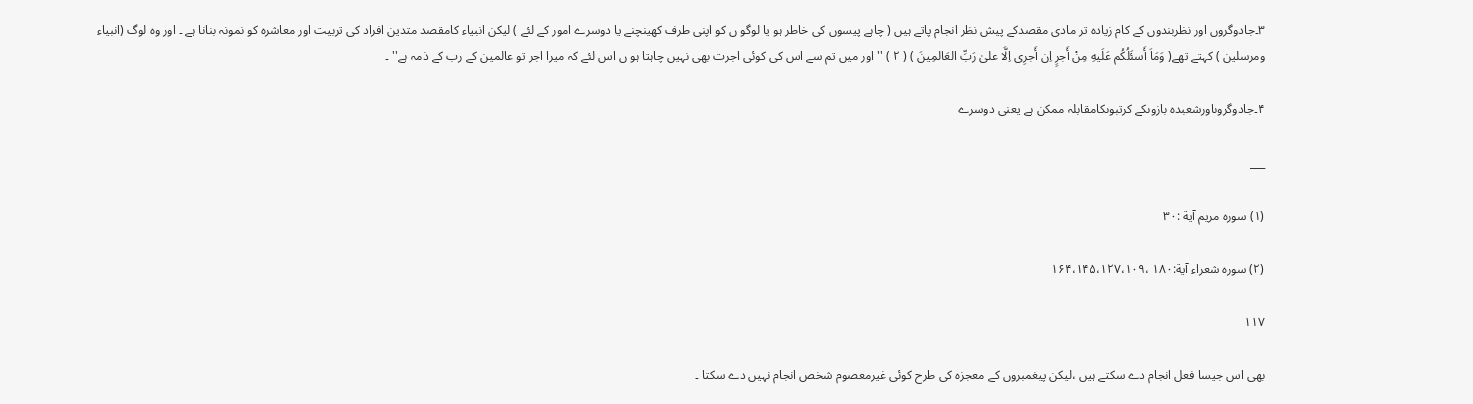۳۔جادوگروں اور نظربندوں کے کام زیادہ تر مادی مقصدکے پیش نظر انجام پاتے ہیں ( چاہے پیسوں کی خاطر ہو یا لوگو ں کو اپنی طرف کھینچنے یا دوسرے امور کے لئے ) لیکن انبیاء کامقصد متدین افراد کی تربیت اور معاشرہ کو نمونہ بنانا ہے ۔ اور وہ لوگ (انبیاء ومرسلین ) کہتے تھے( وَمَاَ أَسئَلُکُم عَلَیهِ مِنْ أَجرٍ اِن أَجرِی اِلَّا علیٰ رَبِّ العَالمِینَ ) ( ۲ ) ''اور میں تم سے اس کی کوئی اجرت بھی نہیں چاہتا ہو ں اس لئے کہ میرا اجر تو عالمین کے رب کے ذمہ ہے'' ۔

۴۔جادوگروںاورشعبدہ بازوںکے کرتبوںکامقابلہ ممکن ہے یعنی دوسرے

___

(۱) سورہ مریم آیة :۳۰

(۲) سورہ شعراء آیة:۱۸۰ ،۱۶۴،۱۴۵،۱۲۷،۱۰۹

۱۱۷

بھی اس جیسا فعل انجام دے سکتے ہیں ،لیکن پیغمبروں کے معجزہ کی طرح کوئی غیرمعصوم شخص انجام نہیں دے سکتا ۔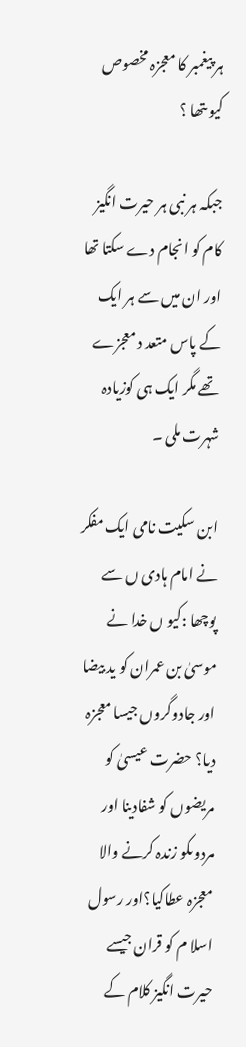ہر پیغمبر کا معجزہ مخصوص کیو ںتھا ؟

جبکہ ہر نبی ہر حیرت انگیز کام کو انجام دے سکتا تھا اور ان میں سے ہر ایک کے پاس متعد د معجزے تھے مگر ایک ہی کوزیادہ شہرت ملی ۔

ابن سکیت نامی ایک مفکر نے امام ہادی ں سے پوچھا :کیو ں خدا نے موسیٰ بن عمران کو ید بیضا اور جادوگروں جیسا معجزہ دیا؟ حضرت عیسیٰ کو مریضوں کو شفادینا اور مردوںکو زندہ کرنے والا معجزہ عطاکیا؟اور رسول اسلا م کو قران جیسے حیرت انگیز کلام کے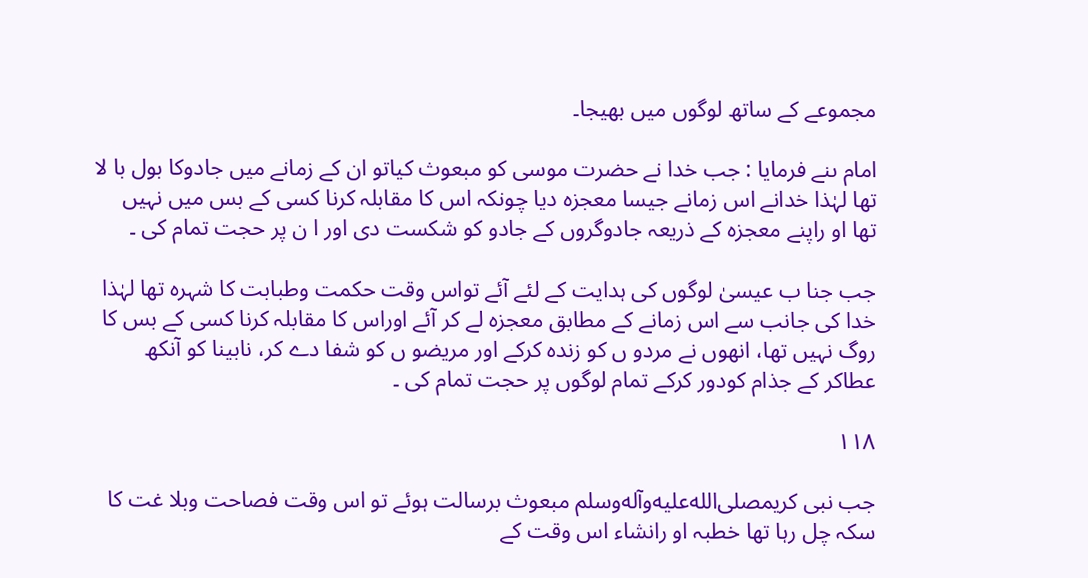مجموعے کے ساتھ لوگوں میں بھیجا۔

امام ںنے فرمایا : جب خدا نے حضرت موسی کو مبعوث کیاتو ان کے زمانے میں جادوکا بول با لا تھا لہٰذا خدانے اس زمانے جیسا معجزہ دیا چونکہ اس کا مقابلہ کرنا کسی کے بس میں نہیں تھا او راپنے معجزہ کے ذریعہ جادوگروں کے جادو کو شکست دی اور ا ن پر حجت تمام کی ۔

جب جنا ب عیسیٰ لوگوں کی ہدایت کے لئے آئے تواس وقت حکمت وطبابت کا شہرہ تھا لہٰذا خدا کی جانب سے اس زمانے کے مطابق معجزہ لے کر آئے اوراس کا مقابلہ کرنا کسی کے بس کا روگ نہیں تھا، انھوں نے مردو ں کو زندہ کرکے اور مریضو ں کو شفا دے کر، نابینا کو آنکھ عطاکر کے جذام کودور کرکے تمام لوگوں پر حجت تمام کی ۔

۱۱۸

جب نبی کریمصلى‌الله‌عليه‌وآله‌وسلم مبعوث برسالت ہوئے تو اس وقت فصاحت وبلا غت کا سکہ چل رہا تھا خطبہ او رانشاء اس وقت کے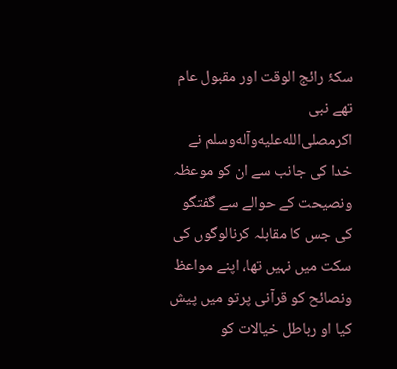سکۂ رائج الوقت اور مقبول عام تھے نبی اکرمصلى‌الله‌عليه‌وآله‌وسلم نے خدا کی جانب سے ان کو موعظہ ونصیحت کے حوالے سے گفتگو کی جس کا مقابلہ کرنالوگوں کی سکت میں نہیں تھا، اپنے مواعظ ونصائح کو قرآنی پرتو میں پیش کیا او رباطل خیالات کو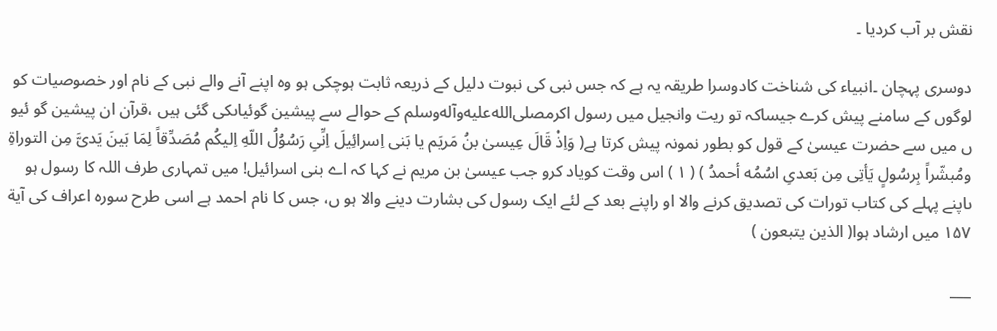نقش بر آب کردیا ۔

دوسری پہچان ۔انبیاء کی شناخت کادوسرا طریقہ یہ ہے کہ جس نبی کی نبوت دلیل کے ذریعہ ثابت ہوچکی ہو وہ اپنے آنے والے نبی کے نام اور خصوصیات کو لوگوں کے سامنے پیش کرے جیساکہ تو ریت وانجیل میں رسول اکرمصلى‌الله‌عليه‌وآله‌وسلم کے حوالے سے پیشین گوئیاںکی گئی ہیں ،قرآن ان پیشین گو ئیو ں میں سے حضرت عیسیٰ کے قول کو بطور نمونہ پیش کرتا ہے( وَاِذْ قَالَ عِیسیٰ بنُ مَریَم یا بَنی اِسرائِیلَ اِنِّیِ رَسُوُلُ اللّهِ اِلیکُم مُصَدِّقاً لِمَا بَینَ یَدیَّ مِن التوراةِ ومُبشّراً بِرسُولٍ یَأتِی مِن بَعدیِ اسُمُه أحمدُ ) ( ۱ ) اس وقت کویاد کرو جب عیسیٰ بن مریم نے کہا کہ اے بنی اسرائیل! میں تمہاری طرف اللہ کا رسول ہو ںاپنے پہلے کی کتاب تورات کی تصدیق کرنے والا او راپنے بعد کے لئے ایک رسول کی بشارت دینے والا ہو ں، جس کا نام احمد ہے اسی طرح سورہ اعراف کی آیة ۱۵۷ میں ارشاد ہوا( الذین یتبعون )

___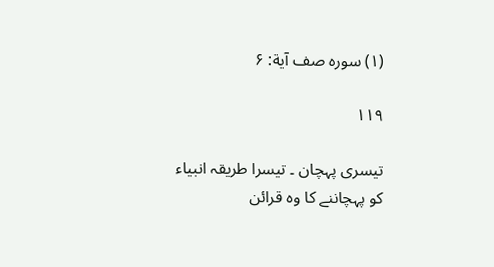(۱) سورہ صف آیة: ۶

۱۱۹

تیسری پہچان ۔ تیسرا طریقہ انبیاء کو پہچاننے کا وہ قرائن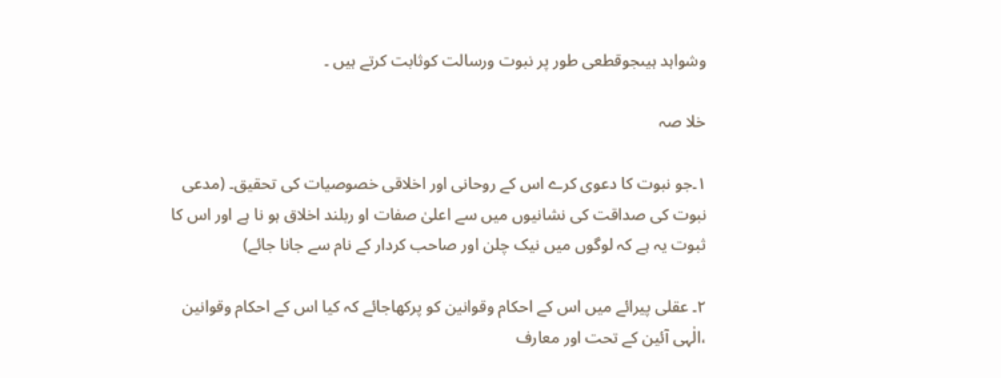وشواہد ہیںجوقطعی طور پر نبوت ورسالت کوثابت کرتے ہیں ۔

خلا صہ

۱۔جو نبوت کا دعوی کرے اس کے روحانی اور اخلاقی خصوصیات کی تحقیق۔ (مدعی نبوت کی صداقت کی نشانیوں میں سے اعلیٰ صفات او ربلند اخلاق ہو نا ہے اور اس کا ثبوت یہ ہے کہ لوگوں میں نیک چلن اور صاحب کردار کے نام سے جانا جائے)

۲۔ عقلی پیرائے میں اس کے احکام وقوانین کو پرکھاجائے کہ کیا اس کے احکام وقوانین ،الٰہی آئین کے تحت اور معارف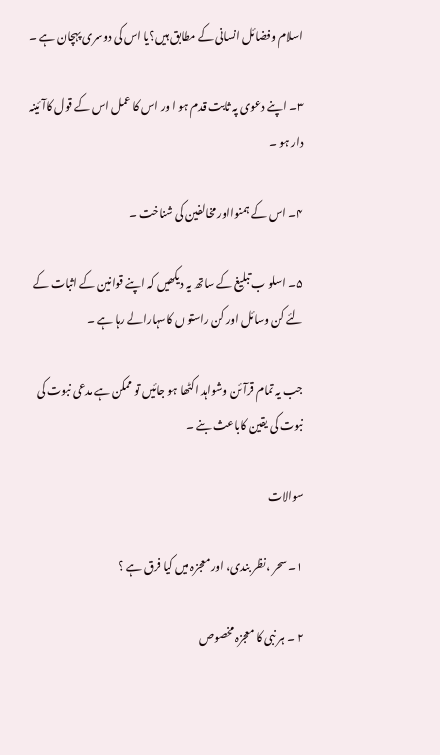اسلام وفضائل انسانی کے مطابق ہیں؟یا اس کی دوسری پہچان ہے ۔

۳۔ اپنے دعوی پہ ثابت قدم ہو ا ور اس کا عمل اس کے قول کاآئینہ دار ہو ۔

۴۔ اس کے ہمنوااور مخالفین کی شناخت ۔

۵۔ اسلو ب تبلیغ کے ساتھ یہ دیکھیں کہ اپنے قوانین کے اثبات کے لئے کن وسائل اور کن راستو ں کاسہارالے رہا ہے ۔

جب یہ تمام قرآئن وشواہد اکٹھا ہو جائیں تو ممکن ہے مدعی نبوت کی نبوت کی یقین کاباعث بنے ۔

سوالات

۱۔ سحر ،نظر بندی، اور معجزہ میں کیا فرق ہے ؟

۲ ۔ ہر نبی کا معجزہ مخصوص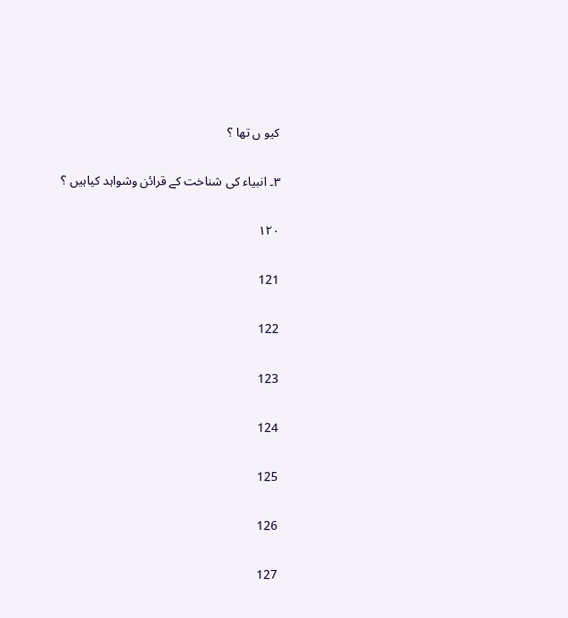کیو ں تھا ؟

۳۔ انبیاء کی شناخت کے قرائن وشواہد کیاہیں ؟

۱۲۰

121

122

123

124

125

126

127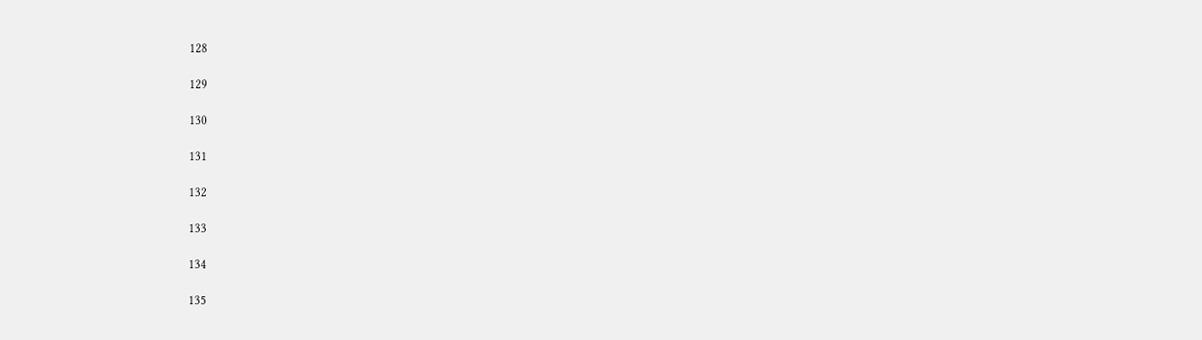128

129

130

131

132

133

134

135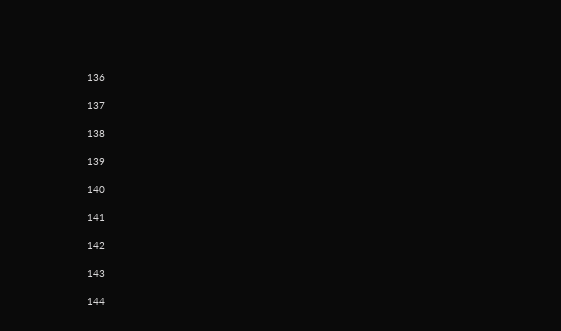136

137

138

139

140

141

142

143

144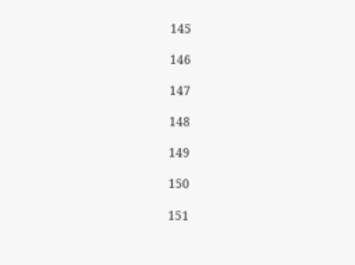145

146

147

148

149

150

151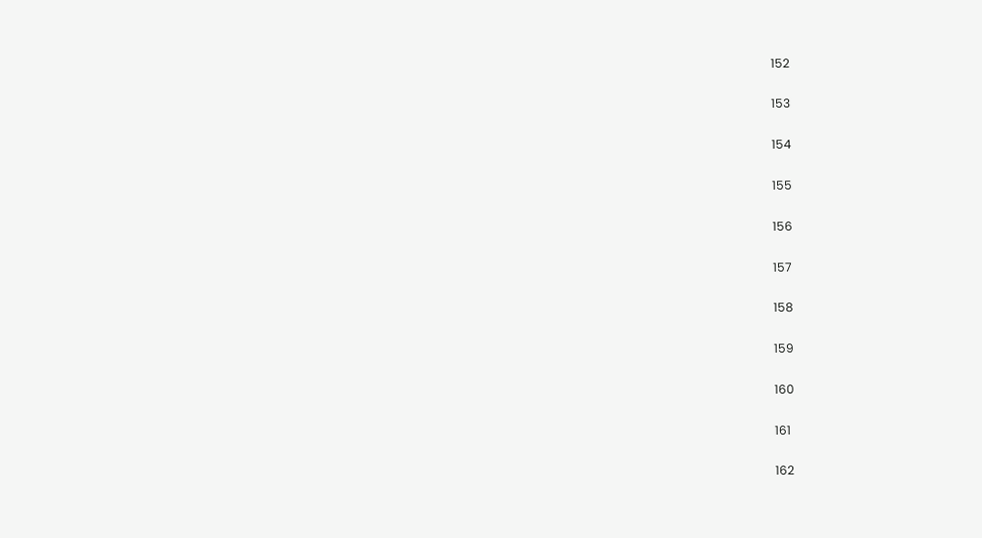152

153

154

155

156

157

158

159

160

161

162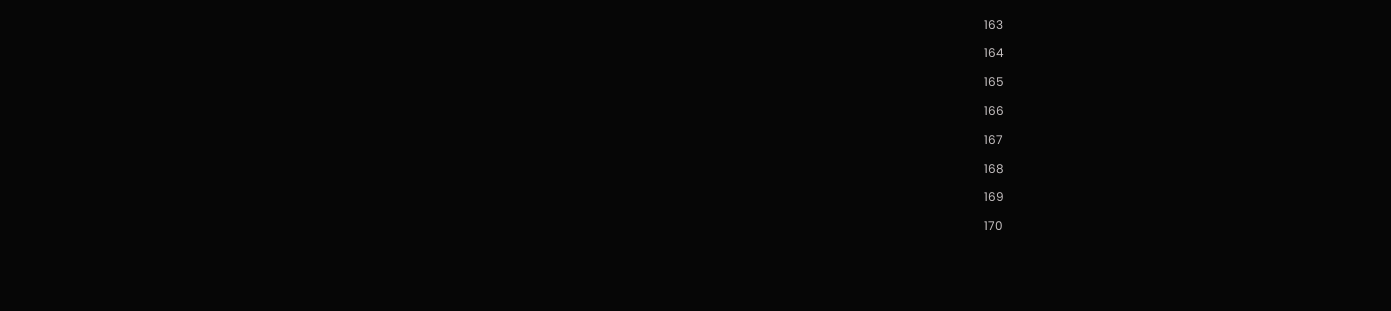163

164

165

166

167

168

169

170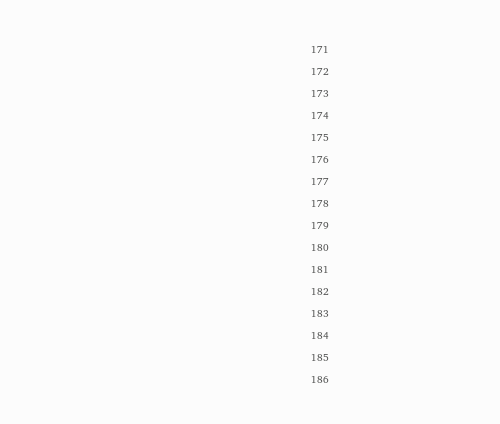171

172

173

174

175

176

177

178

179

180

181

182

183

184

185

186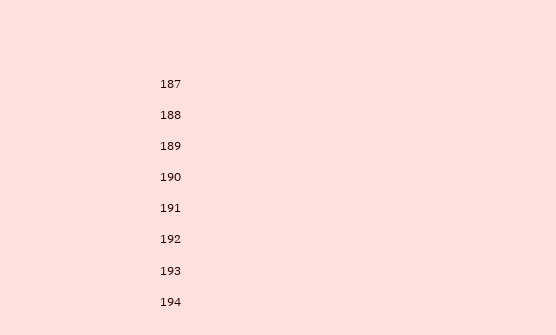187

188

189

190

191

192

193

194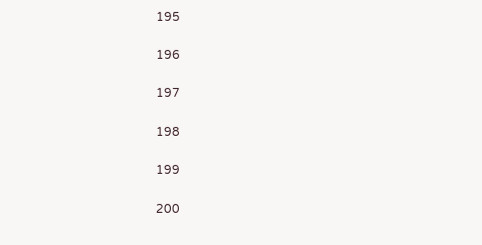195

196

197

198

199

200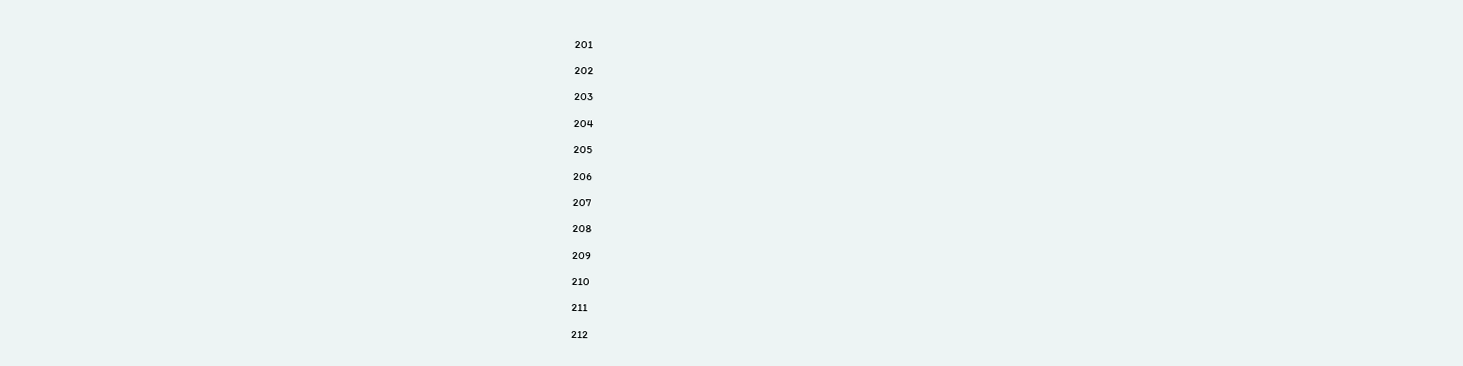201

202

203

204

205

206

207

208

209

210

211

212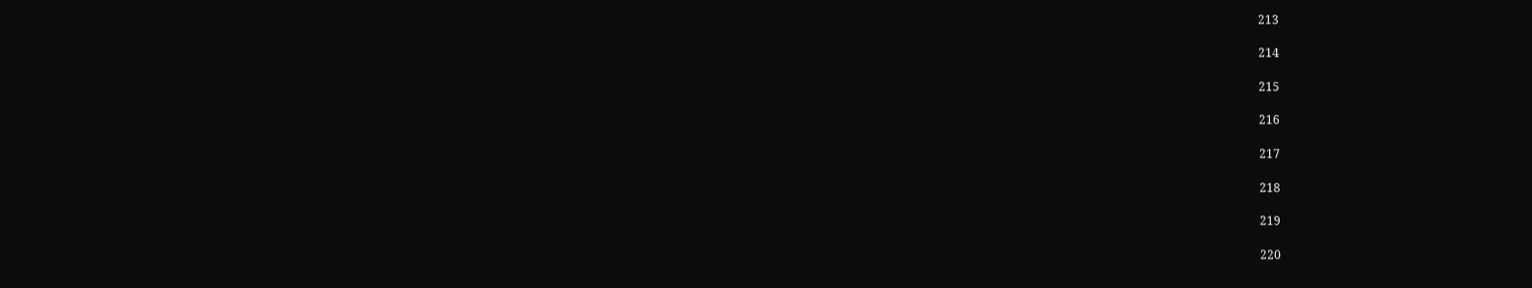213

214

215

216

217

218

219

220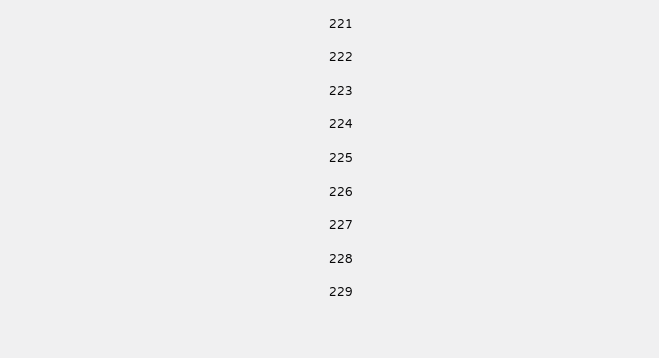221

222

223

224

225

226

227

228

229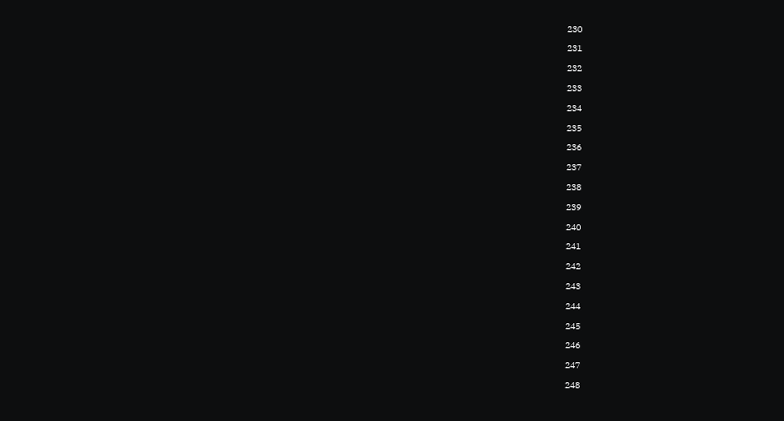230

231

232

233

234

235

236

237

238

239

240

241

242

243

244

245

246

247

248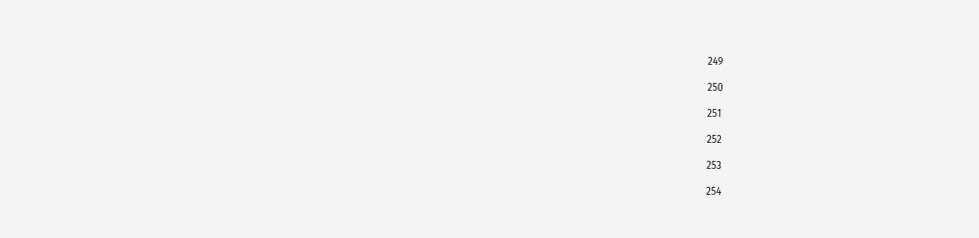249

250

251

252

253

254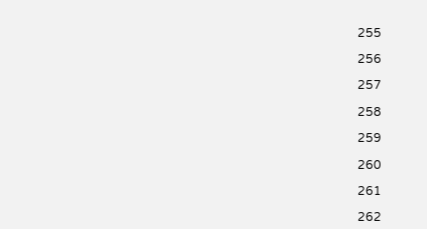255

256

257

258

259

260

261

262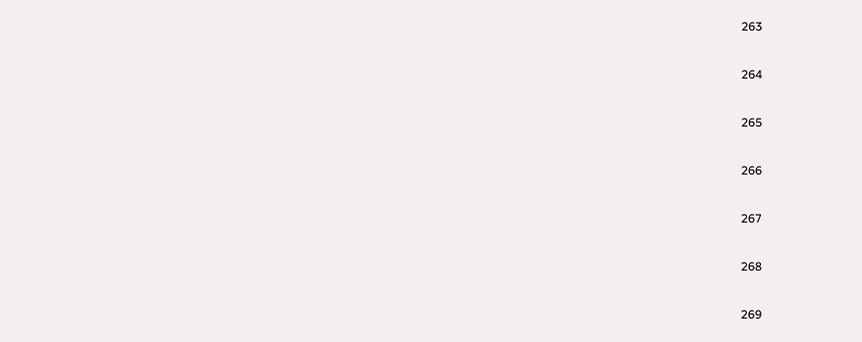263

264

265

266

267

268

269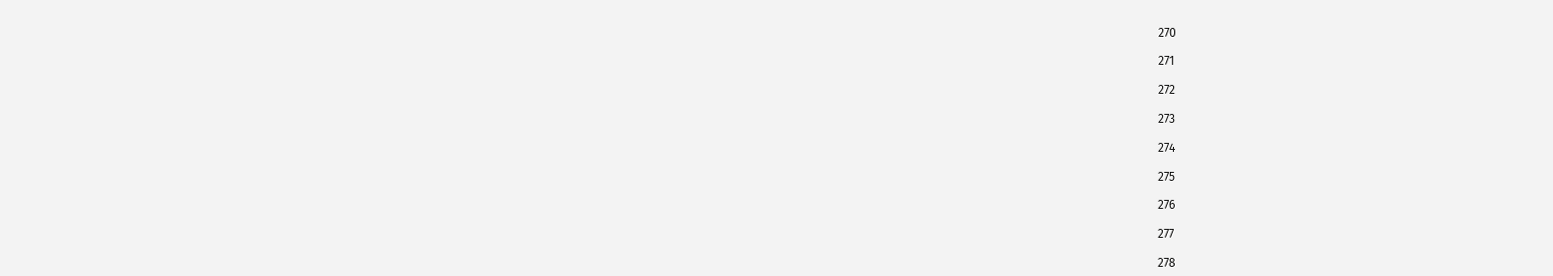270

271

272

273

274

275

276

277

278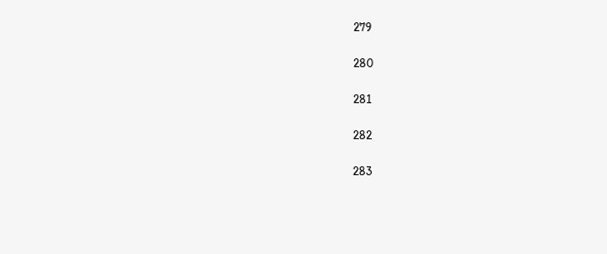279

280

281

282

283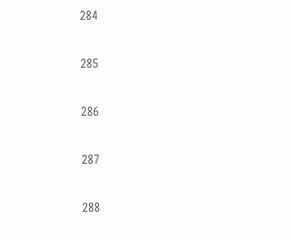284

285

286

287

288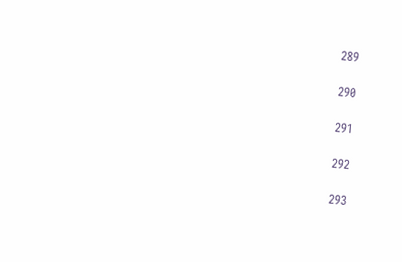289

290

291

292

293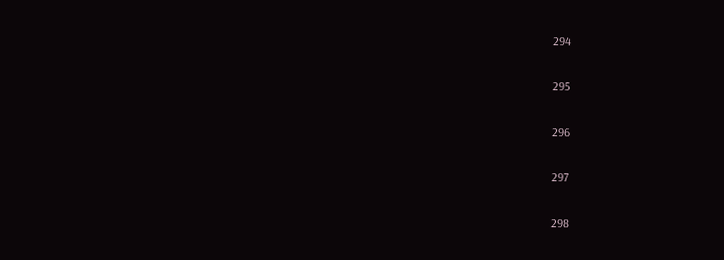294

295

296

297

298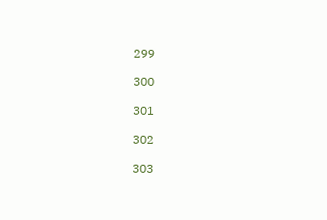299

300

301

302

303